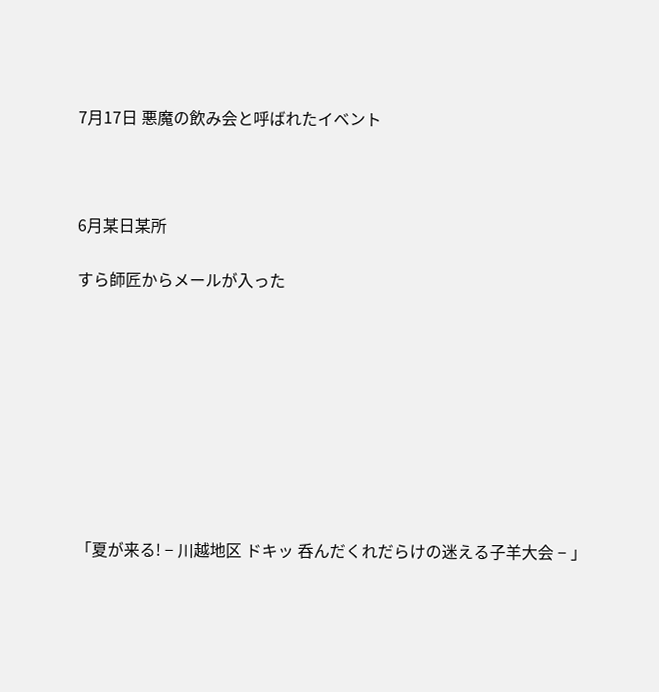7月17日 悪魔の飲み会と呼ばれたイベント



6月某日某所

すら師匠からメールが入った









「夏が来る! − 川越地区 ドキッ 呑んだくれだらけの迷える子羊大会 − 」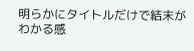明らかにタイトルだけで結末がわかる感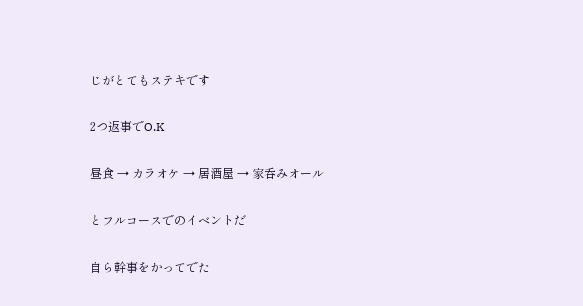じがとてもステキです

2つ返事でO.K

昼食 → カラオケ → 居酒屋 → 家呑みオール

とフルコースでのイベントだ

自ら幹事をかってでた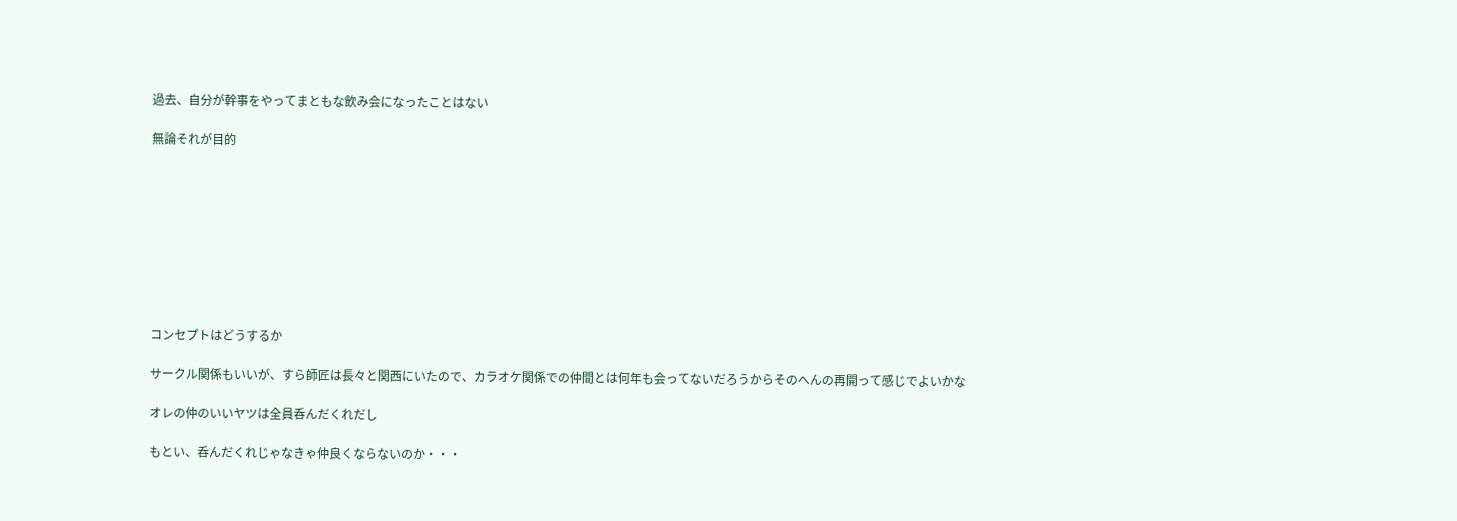過去、自分が幹事をやってまともな飲み会になったことはない

無論それが目的









コンセプトはどうするか

サークル関係もいいが、すら師匠は長々と関西にいたので、カラオケ関係での仲間とは何年も会ってないだろうからそのへんの再開って感じでよいかな

オレの仲のいいヤツは全員呑んだくれだし

もとい、呑んだくれじゃなきゃ仲良くならないのか・・・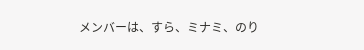メンバーは、すら、ミナミ、のり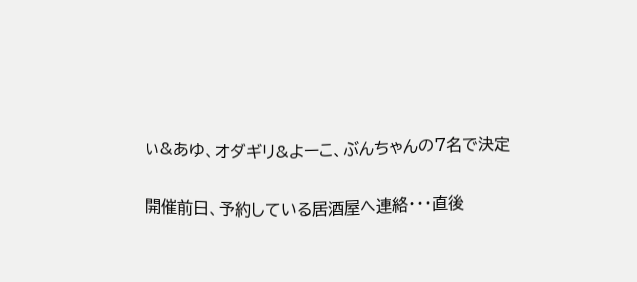ぃ&あゆ、オダギリ&よーこ、ぶんちゃんの7名で決定

開催前日、予約している居酒屋へ連絡・・・直後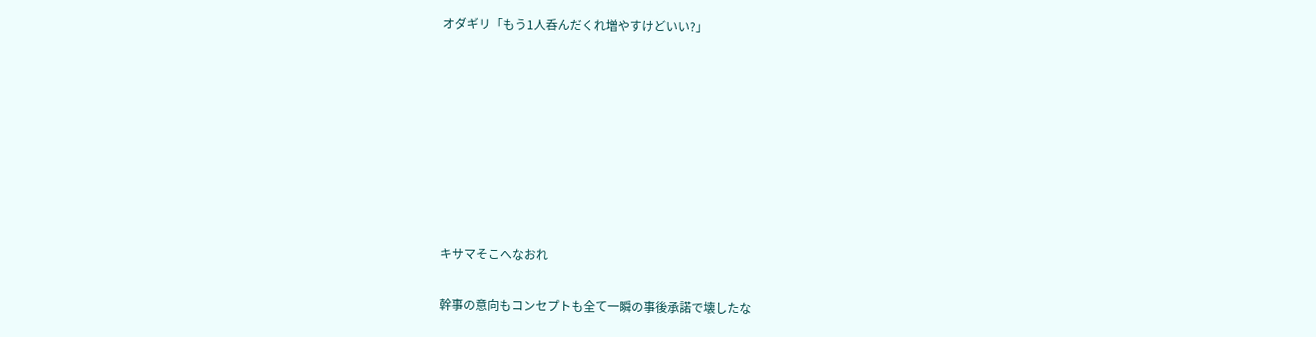オダギリ「もう1人呑んだくれ増やすけどいい?」








キサマそこへなおれ

幹事の意向もコンセプトも全て一瞬の事後承諾で壊したな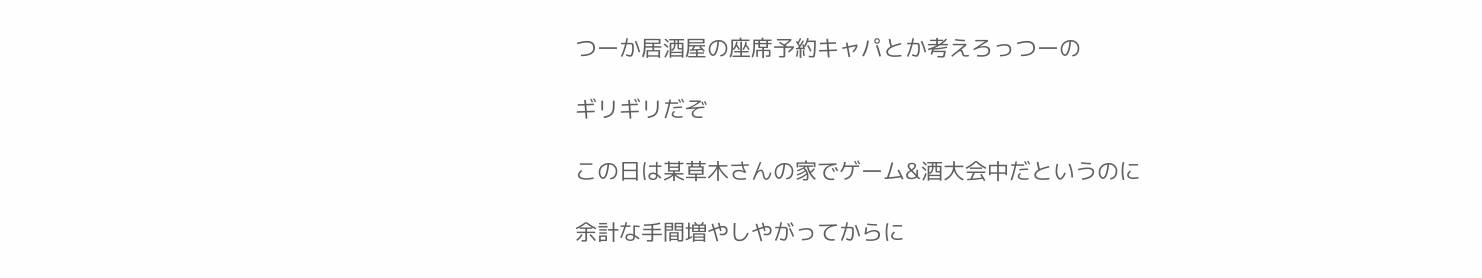つーか居酒屋の座席予約キャパとか考えろっつーの

ギリギリだぞ

この日は某草木さんの家でゲーム&酒大会中だというのに

余計な手間増やしやがってからに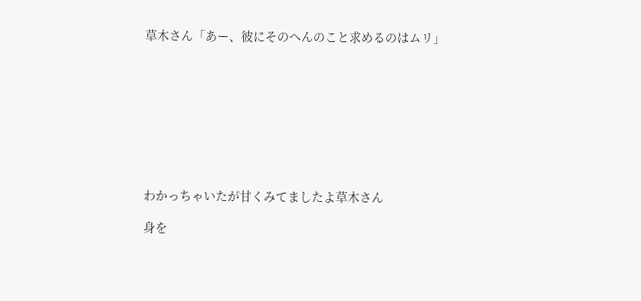草木さん「あー、彼にそのへんのこと求めるのはムリ」









わかっちゃいたが甘くみてましたよ草木さん

身を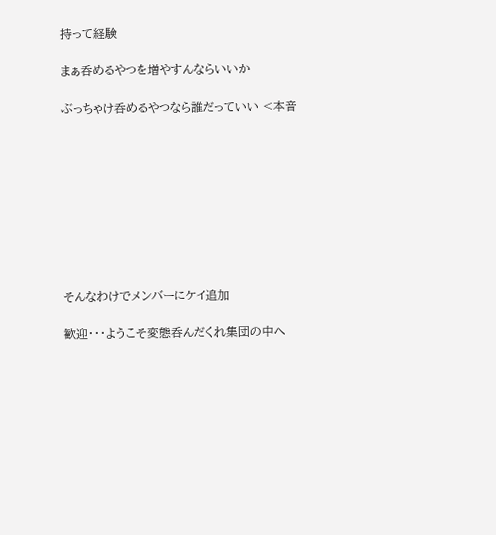持って経験

まぁ呑めるやつを増やすんならいいか

ぶっちゃけ呑めるやつなら誰だっていい <本音









そんなわけでメンバーにケイ追加

歓迎・・・ようこそ変態呑んだくれ集団の中へ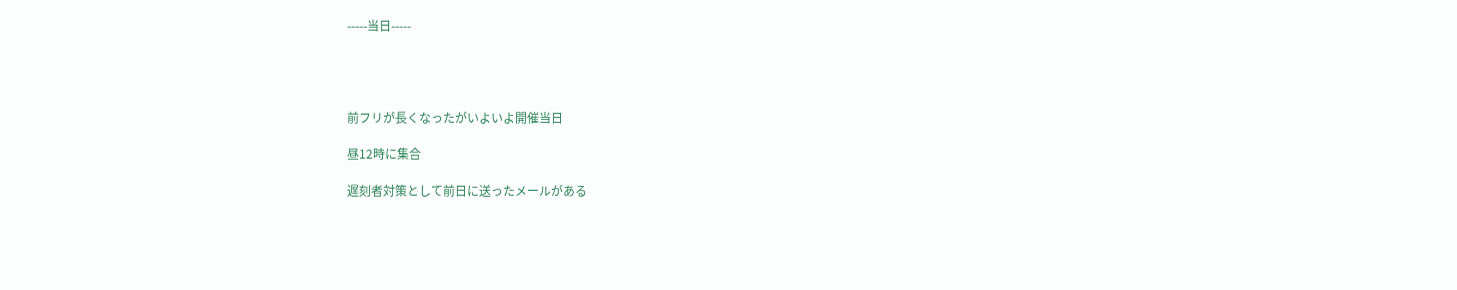-----当日-----




前フリが長くなったがいよいよ開催当日

昼12時に集合

遅刻者対策として前日に送ったメールがある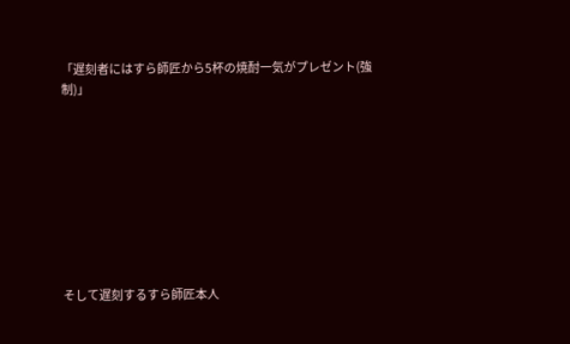「遅刻者にはすら師匠から5杯の焼酎一気がプレゼント(強制)」









そして遅刻するすら師匠本人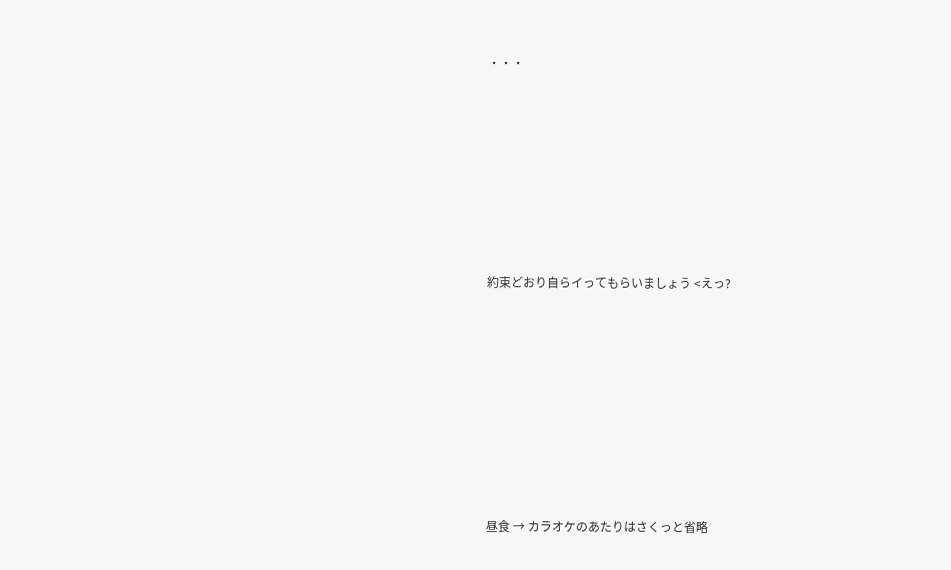・・・








約束どおり自らイってもらいましょう <えっ?









昼食 → カラオケのあたりはさくっと省略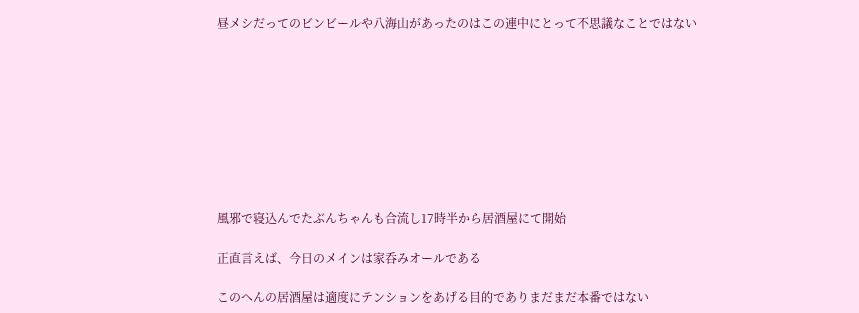昼メシだってのビンビールや八海山があったのはこの連中にとって不思議なことではない









風邪で寝込んでたぶんちゃんも合流し17時半から居酒屋にて開始

正直言えば、今日のメインは家呑みオールである

このへんの居酒屋は適度にテンションをあげる目的でありまだまだ本番ではない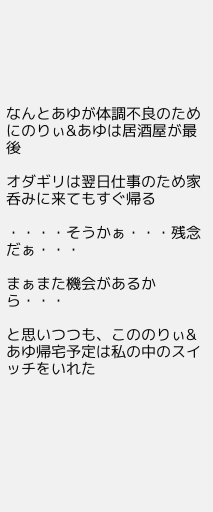なんとあゆが体調不良のためにのりぃ&あゆは居酒屋が最後

オダギリは翌日仕事のため家呑みに来てもすぐ帰る

・・・・そうかぁ・・・残念だぁ・・・

まぁまた機会があるから・・・

と思いつつも、こののりぃ&あゆ帰宅予定は私の中のスイッチをいれた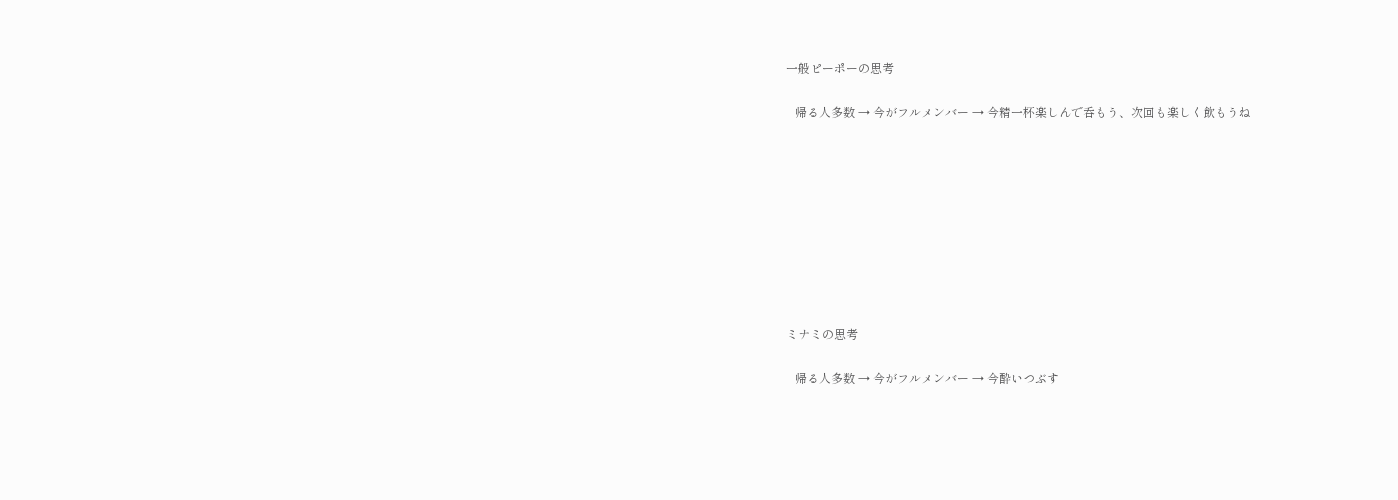一般ピーポーの思考

   帰る人多数 → 今がフルメンバー → 今精一杯楽しんで呑もう、次回も楽しく飲もうね









ミナミの思考

   帰る人多数 → 今がフルメンバー → 今酔いつぶす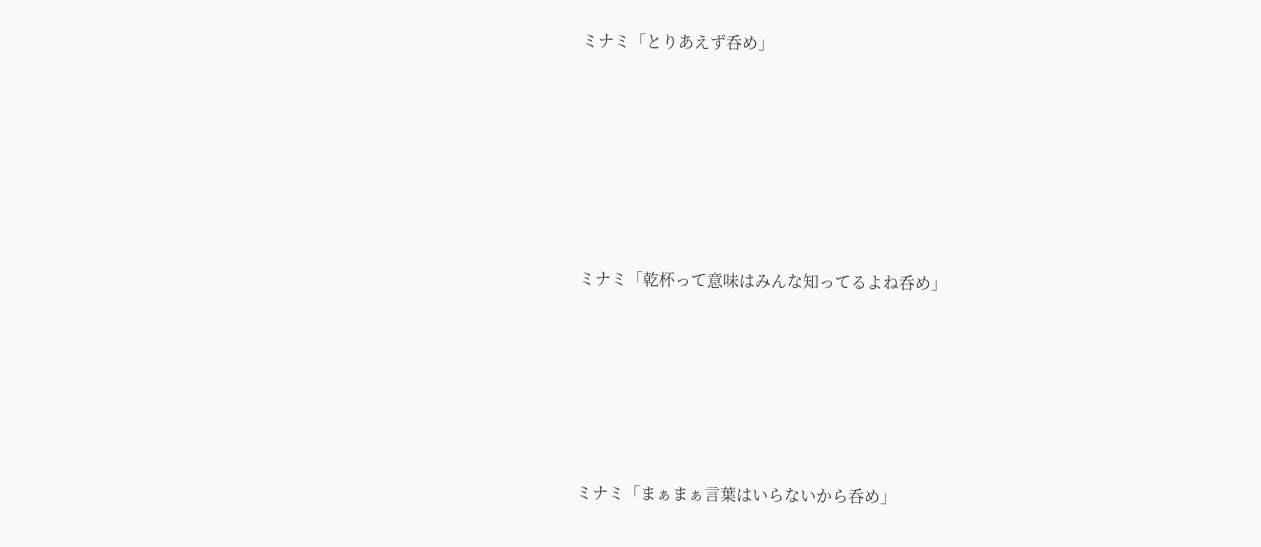ミナミ「とりあえず呑め」









ミナミ「乾杯って意味はみんな知ってるよね呑め」








ミナミ「まぁまぁ言葉はいらないから呑め」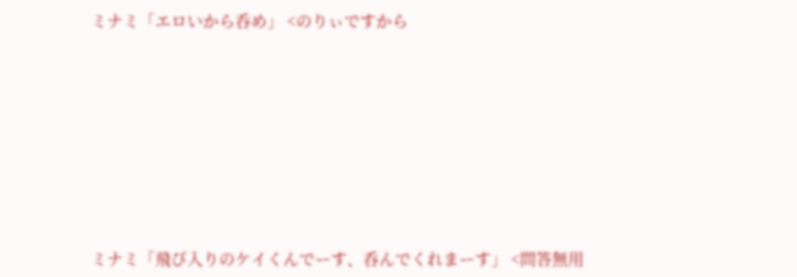ミナミ「エロいから呑め」 <のりぃですから









ミナミ「飛び入りのケイくんでーす、呑んでくれまーす」 <問答無用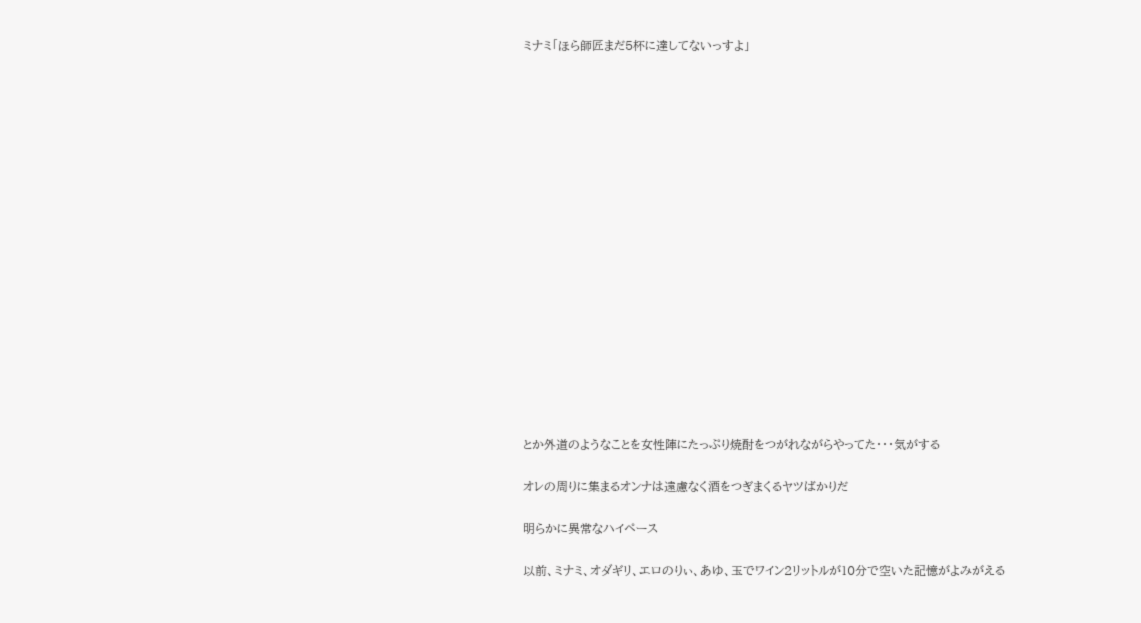ミナミ「ほら師匠まだ5杯に達してないっすよ」


















とか外道のようなことを女性陣にたっぷり焼酎をつがれながらやってた・・・気がする

オレの周りに集まるオンナは遠慮なく酒をつぎまくるヤツばかりだ

明らかに異常なハイペース

以前、ミナミ、オダギリ、エロのりぃ、あゆ、玉でワイン2リットルが10分で空いた記憶がよみがえる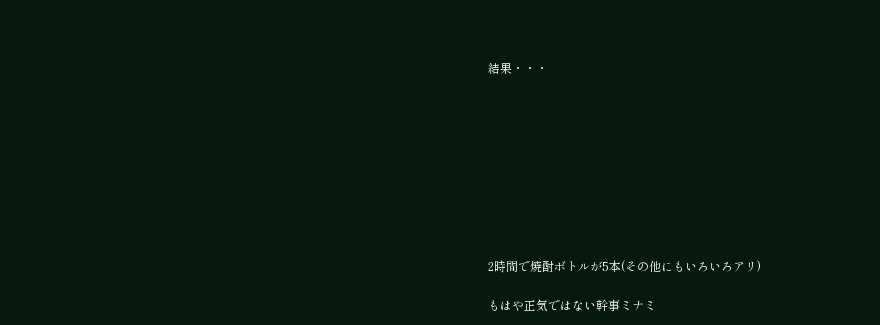結果・・・









2時間で焼酎ボトルが5本(その他にもいろいろアリ)

もはや正気ではない幹事ミナミ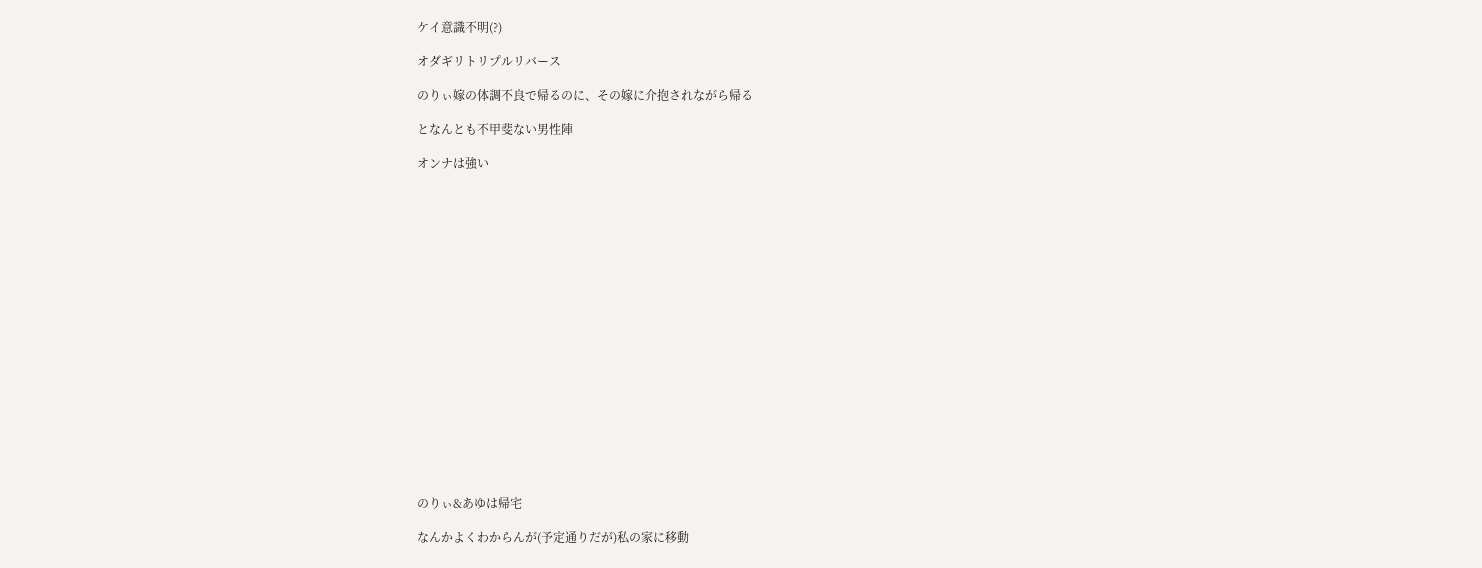ケイ意識不明(?)

オダギリトリプルリバース

のりぃ嫁の体調不良で帰るのに、その嫁に介抱されながら帰る

となんとも不甲斐ない男性陣

オンナは強い



















のりぃ&あゆは帰宅

なんかよくわからんが(予定通りだが)私の家に移動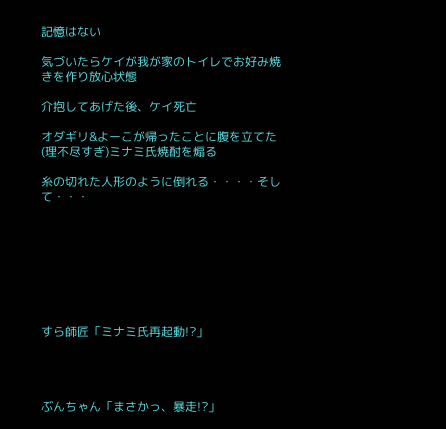記憶はない

気づいたらケイが我が家のトイレでお好み焼きを作り放心状態

介抱してあげた後、ケイ死亡

オダギリ&よーこが帰ったことに腹を立てた(理不尽すぎ)ミナミ氏焼酎を煽る

糸の切れた人形のように倒れる・・・・そして・・・








すら師匠「ミナミ氏再起動!?」




ぶんちゃん「まさかっ、暴走!?」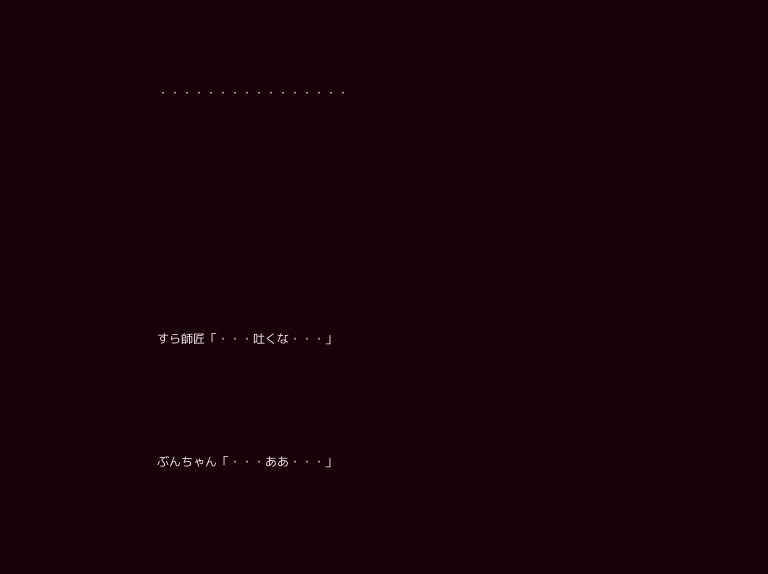・・・・・・・・・・・・・・・・









すら師匠「・・・吐くな・・・」




ぶんちゃん「・・・ああ・・・」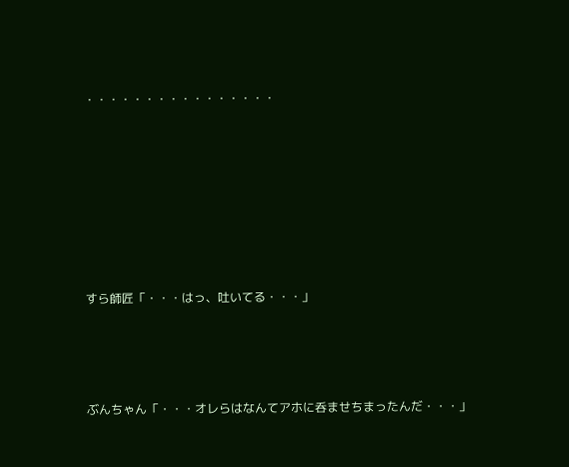・・・・・・・・・・・・・・・・








すら師匠「・・・はっ、吐いてる・・・」




ぶんちゃん「・・・オレらはなんてアホに呑ませちまったんだ・・・」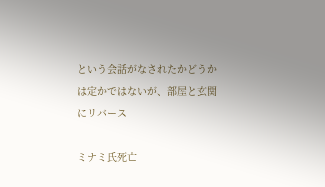という会話がなされたかどうかは定かではないが、部屋と玄関にリバース

ミナミ氏死亡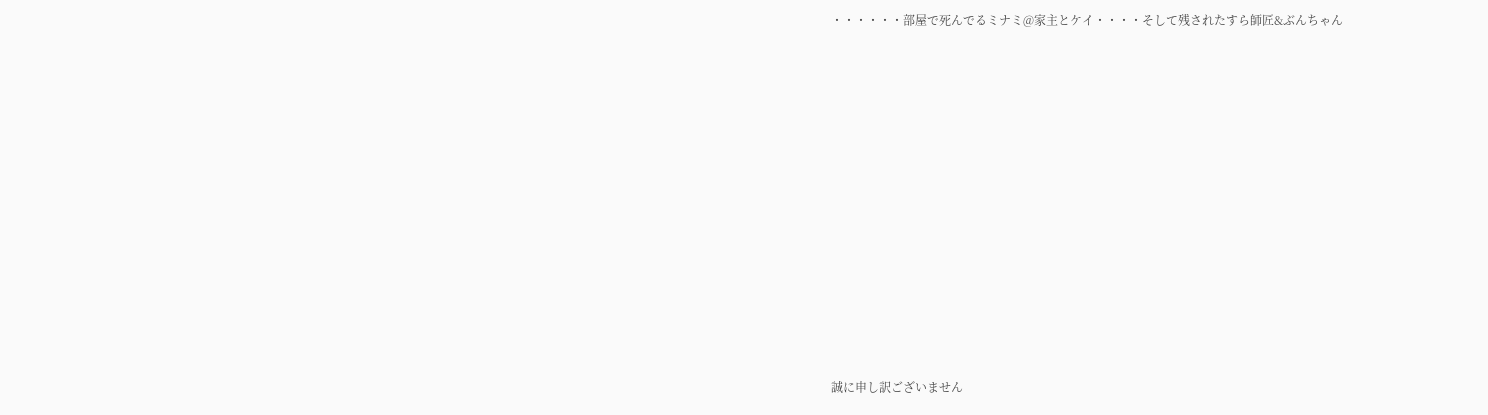・・・・・・部屋で死んでるミナミ@家主とケイ・・・・そして残されたすら師匠&ぶんちゃん



















誠に申し訳ございません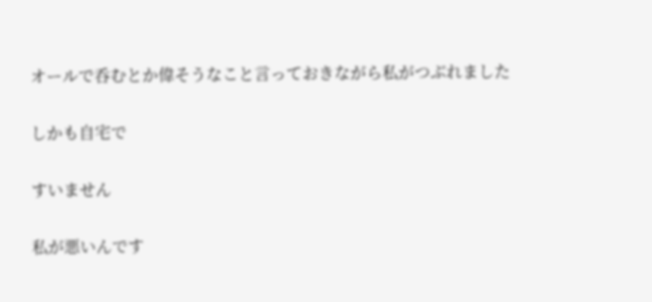オールで呑むとか偉そうなこと言っておきながら私がつぶれました

しかも自宅で

すいません

私が悪いんです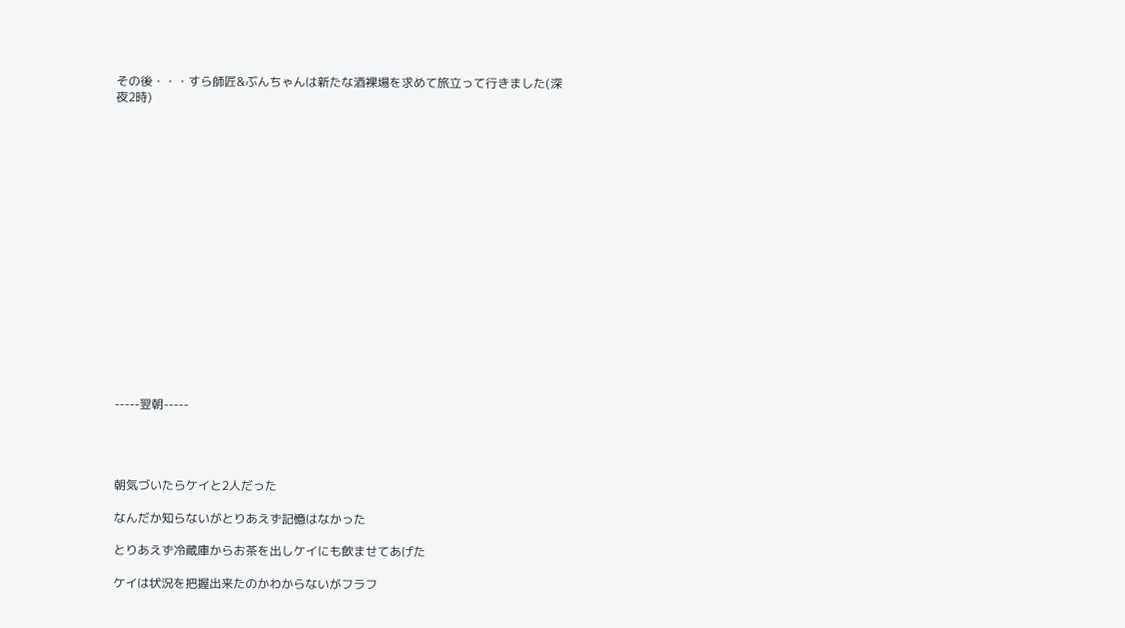その後・・・すら師匠&ぶんちゃんは新たな酒裸場を求めて旅立って行きました(深夜2時)


















-----翌朝-----




朝気づいたらケイと2人だった

なんだか知らないがとりあえず記憶はなかった

とりあえず冷蔵庫からお茶を出しケイにも飲ませてあげた

ケイは状況を把握出来たのかわからないがフラフ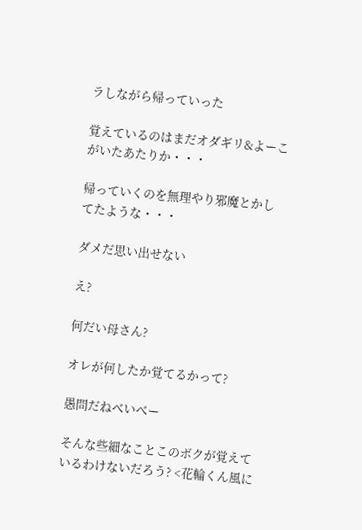ラしながら帰っていった

覚えているのはまだオダギリ&よーこがいたあたりか・・・

帰っていくのを無理やり邪魔とかしてたような・・・

ダメだ思い出せない

え?

何だい母さん?

オレが何したか覚てるかって?

愚問だねべいべー

そんな些細なことこのボクが覚えているわけないだろう? <花輪くん風に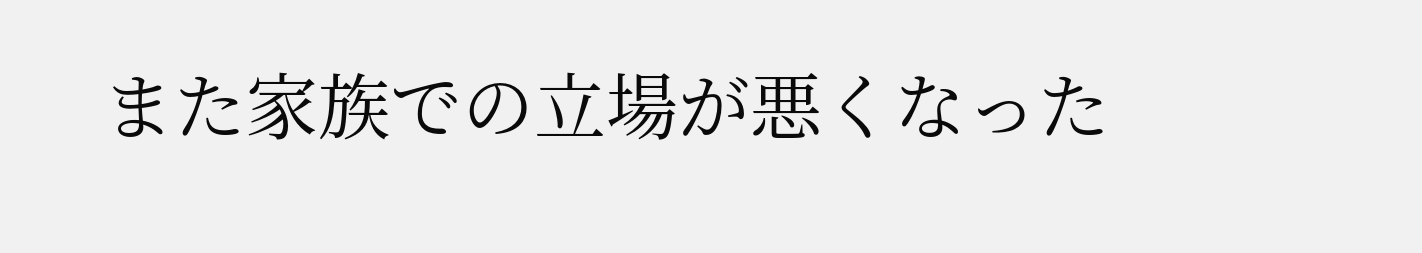また家族での立場が悪くなった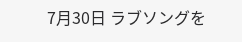7月30日 ラブソングを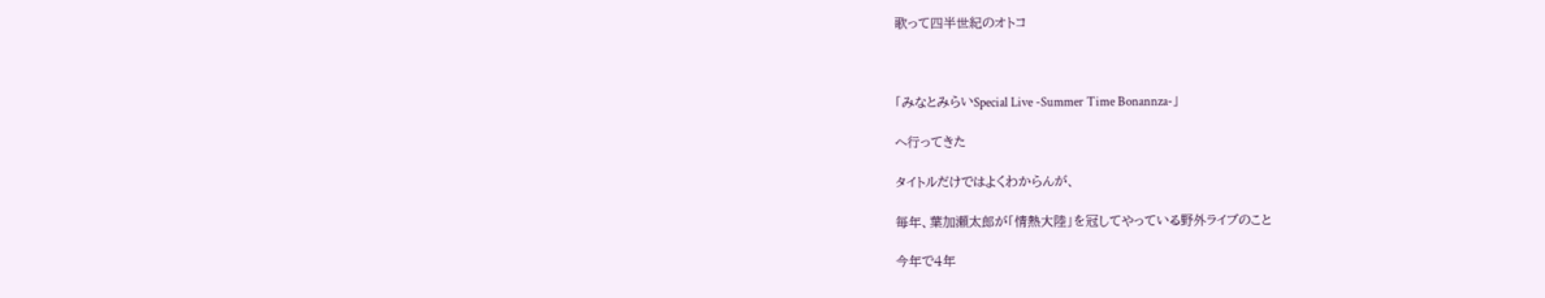歌って四半世紀のオトコ



「みなとみらいSpecial Live -Summer Time Bonannza-」

へ行ってきた

タイトルだけではよくわからんが、

毎年、葉加瀬太郎が「情熱大陸」を冠してやっている野外ライブのこと

今年で4年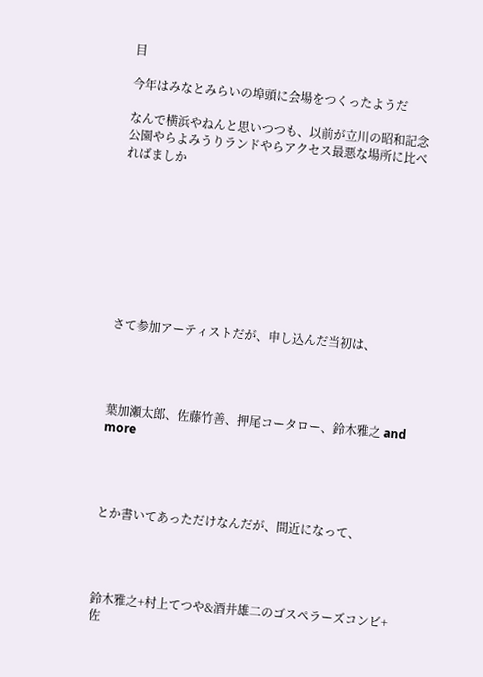目

今年はみなとみらいの埠頭に会場をつくったようだ

なんで横浜やねんと思いつつも、以前が立川の昭和記念公園やらよみうりランドやらアクセス最悪な場所に比べればましか









さて参加アーティストだが、申し込んだ当初は、




葉加瀬太郎、佐藤竹善、押尾コータロー、鈴木雅之 and more




とか書いてあっただけなんだが、間近になって、




鈴木雅之+村上てつや&酒井雄二のゴスペラーズコンビ+佐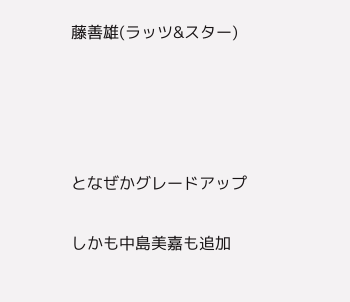藤善雄(ラッツ&スター)




となぜかグレードアップ

しかも中島美嘉も追加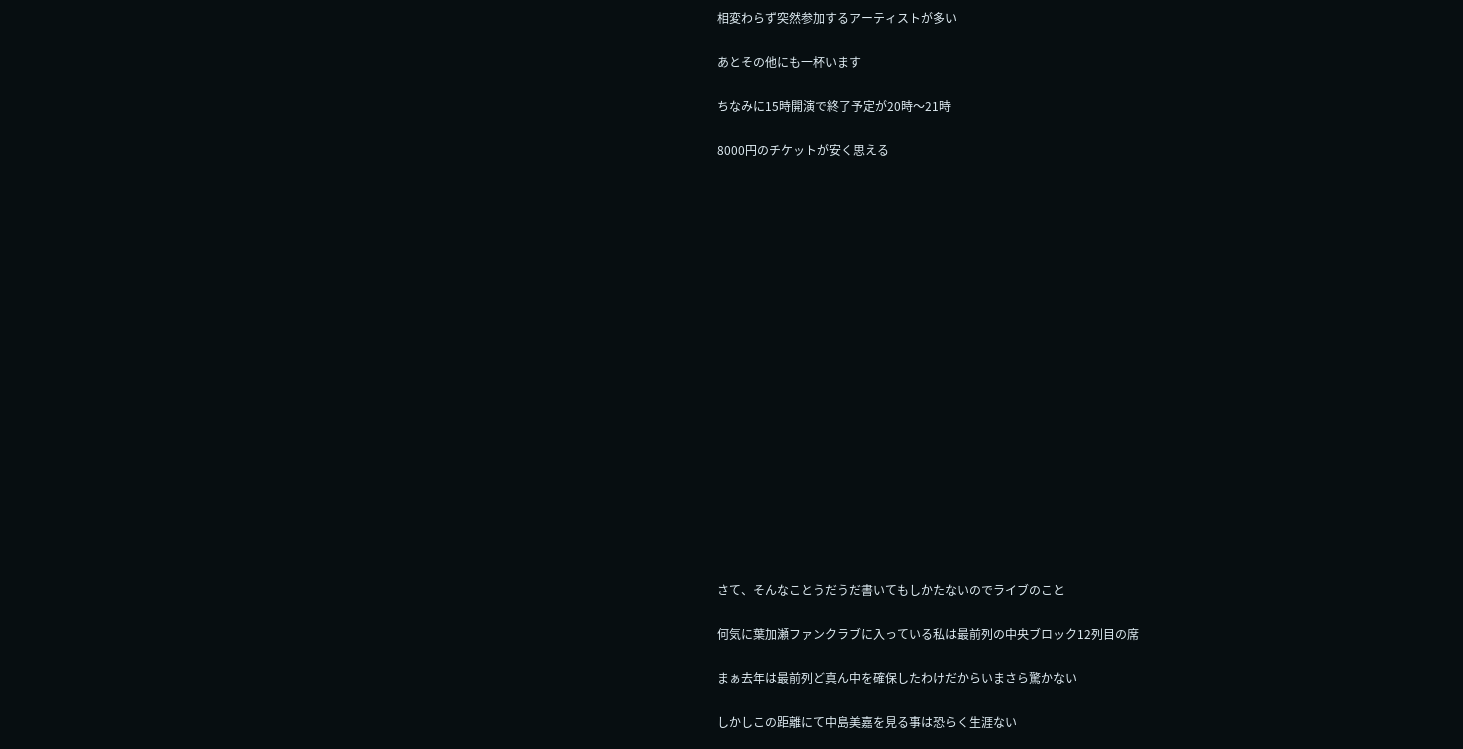相変わらず突然参加するアーティストが多い

あとその他にも一杯います

ちなみに15時開演で終了予定が20時〜21時

8000円のチケットが安く思える



















さて、そんなことうだうだ書いてもしかたないのでライブのこと

何気に葉加瀬ファンクラブに入っている私は最前列の中央ブロック12列目の席

まぁ去年は最前列ど真ん中を確保したわけだからいまさら驚かない

しかしこの距離にて中島美嘉を見る事は恐らく生涯ない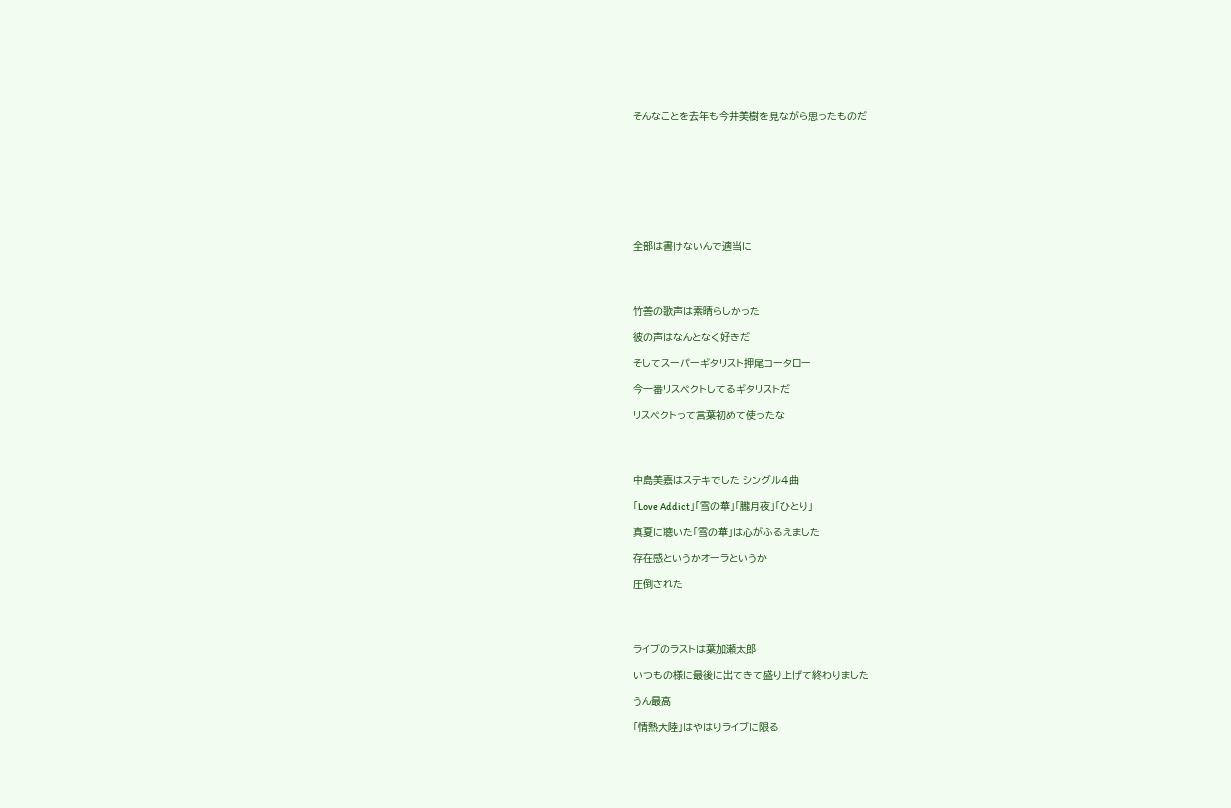そんなことを去年も今井美樹を見ながら思ったものだ









全部は書けないんで適当に




竹善の歌声は素晴らしかった

彼の声はなんとなく好きだ

そしてスーパーギタリスト押尾コータロー

今一番リスペクトしてるギタリストだ

リスペクトって言葉初めて使ったな




中島美嘉はステキでした シングル4曲

「Love Addict」「雪の華」「朧月夜」「ひとり」

真夏に聴いた「雪の華」は心がふるえました

存在感というかオーラというか

圧倒された




ライブのラストは葉加瀬太郎

いつもの様に最後に出てきて盛り上げて終わりました

うん最高

「情熱大陸」はやはりライブに限る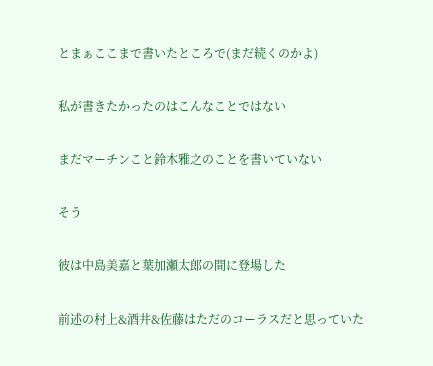とまぁここまで書いたところで(まだ続くのかよ)

私が書きたかったのはこんなことではない

まだマーチンこと鈴木雅之のことを書いていない

そう

彼は中島美嘉と葉加瀬太郎の間に登場した

前述の村上&酒井&佐藤はただのコーラスだと思っていた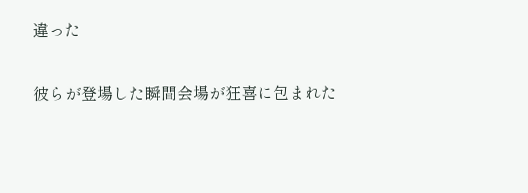違った

彼らが登場した瞬間会場が狂喜に包まれた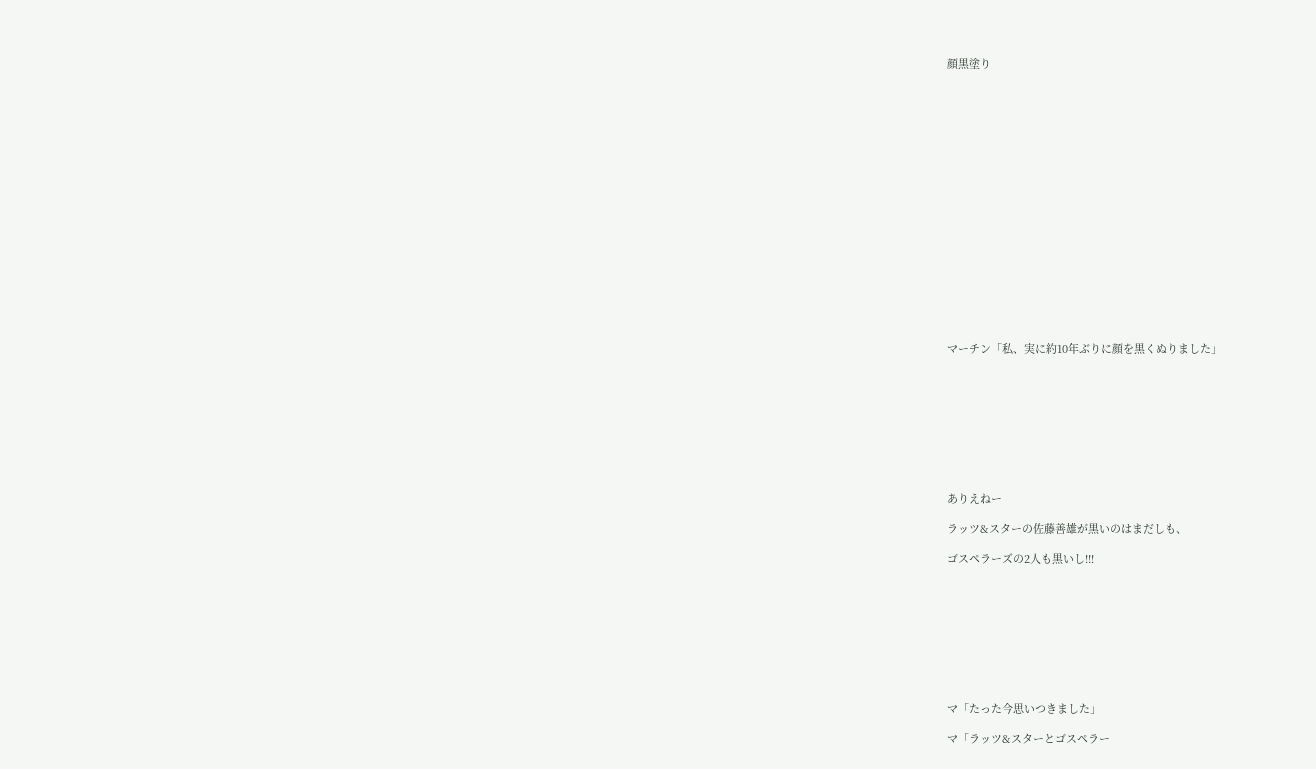顔黒塗り


















マーチン「私、実に約10年ぶりに顔を黒くぬりました」









ありえねー

ラッツ&スターの佐藤善雄が黒いのはまだしも、

ゴスペラーズの2人も黒いし!!!









マ「たった今思いつきました」

マ「ラッツ&スターとゴスペラー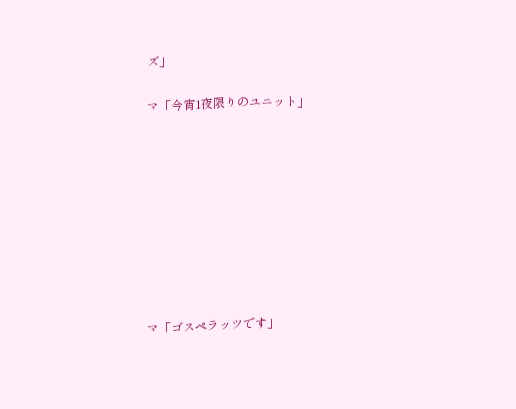ズ」

マ「今宵1夜限りのユニット」









マ「ゴスペラッツです」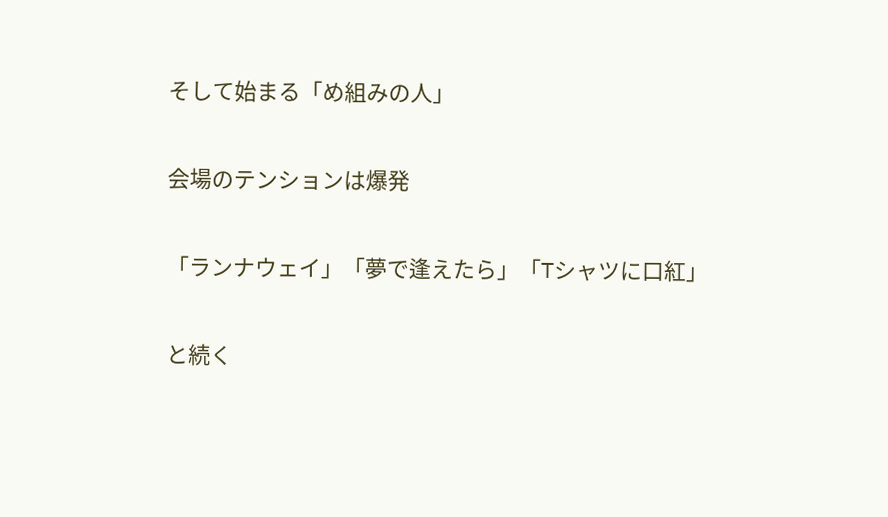そして始まる「め組みの人」

会場のテンションは爆発

「ランナウェイ」「夢で逢えたら」「Tシャツに口紅」

と続く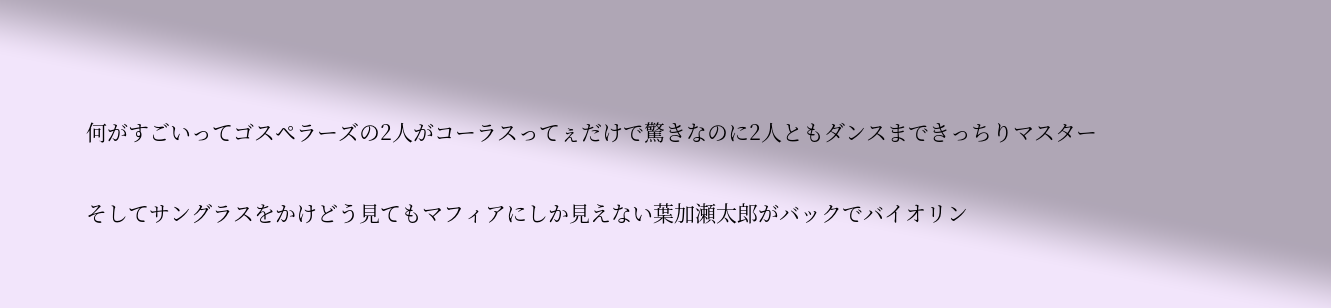何がすごいってゴスペラーズの2人がコーラスってぇだけで驚きなのに2人ともダンスまできっちりマスター

そしてサングラスをかけどう見てもマフィアにしか見えない葉加瀬太郎がバックでバイオリン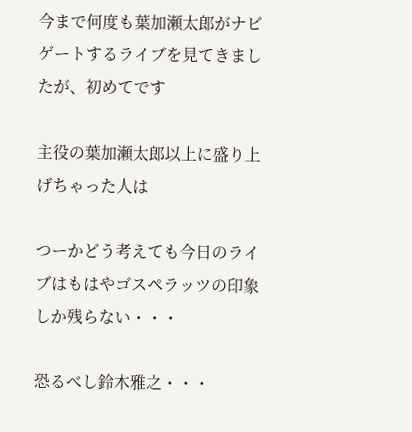今まで何度も葉加瀬太郎がナビゲートするライブを見てきましたが、初めてです

主役の葉加瀬太郎以上に盛り上げちゃった人は

つーかどう考えても今日のライブはもはやゴスペラッツの印象しか残らない・・・

恐るべし鈴木雅之・・・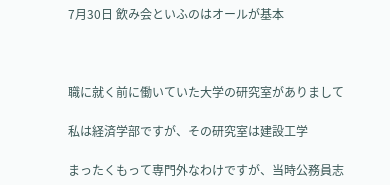7月30日 飲み会といふのはオールが基本



職に就く前に働いていた大学の研究室がありまして

私は経済学部ですが、その研究室は建設工学

まったくもって専門外なわけですが、当時公務員志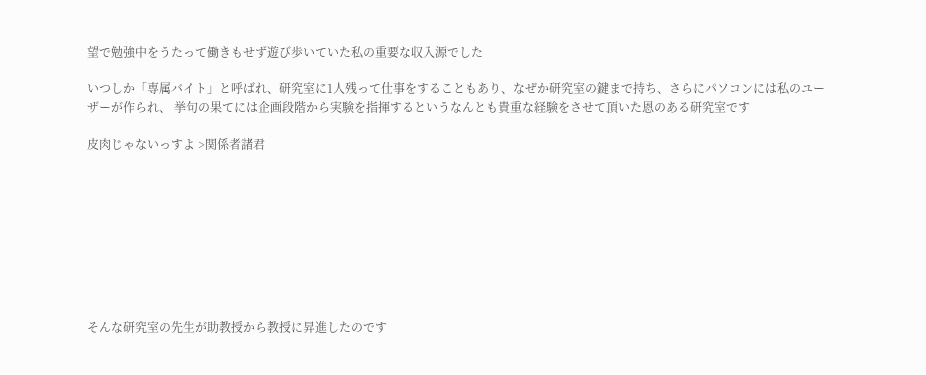望で勉強中をうたって働きもせず遊び歩いていた私の重要な収入源でした

いつしか「専属バイト」と呼ばれ、研究室に1人残って仕事をすることもあり、なぜか研究室の鍵まで持ち、さらにパソコンには私のユーザーが作られ、 挙句の果てには企画段階から実験を指揮するというなんとも貴重な経験をさせて頂いた恩のある研究室です

皮肉じゃないっすよ >関係者諸君









そんな研究室の先生が助教授から教授に昇進したのです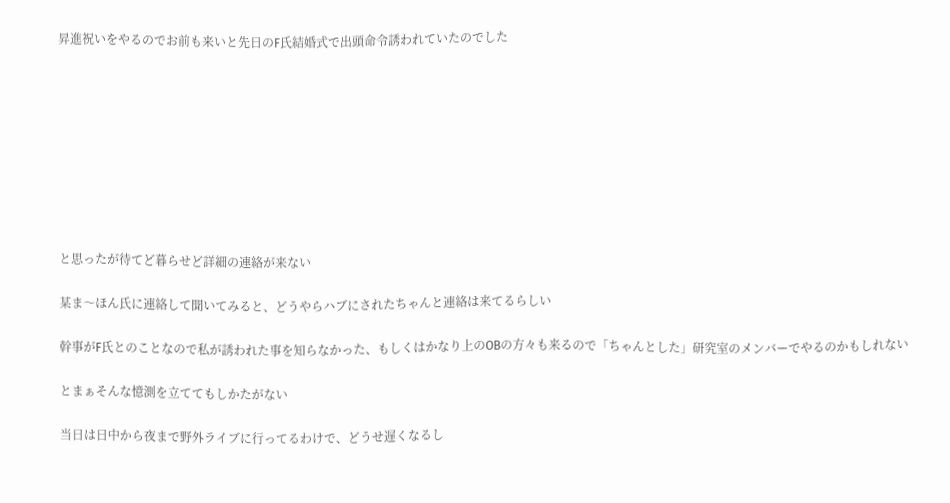昇進祝いをやるのでお前も来いと先日のF氏結婚式で出頭命令誘われていたのでした









と思ったが待てど暮らせど詳細の連絡が来ない

某ま〜ほん氏に連絡して聞いてみると、どうやらハブにされたちゃんと連絡は来てるらしい

幹事がF氏とのことなので私が誘われた事を知らなかった、もしくはかなり上のOBの方々も来るので「ちゃんとした」研究室のメンバーでやるのかもしれない

とまぁそんな憶測を立ててもしかたがない

当日は日中から夜まで野外ライブに行ってるわけで、どうせ遅くなるし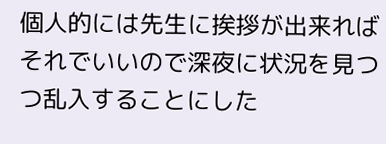個人的には先生に挨拶が出来ればそれでいいので深夜に状況を見つつ乱入することにした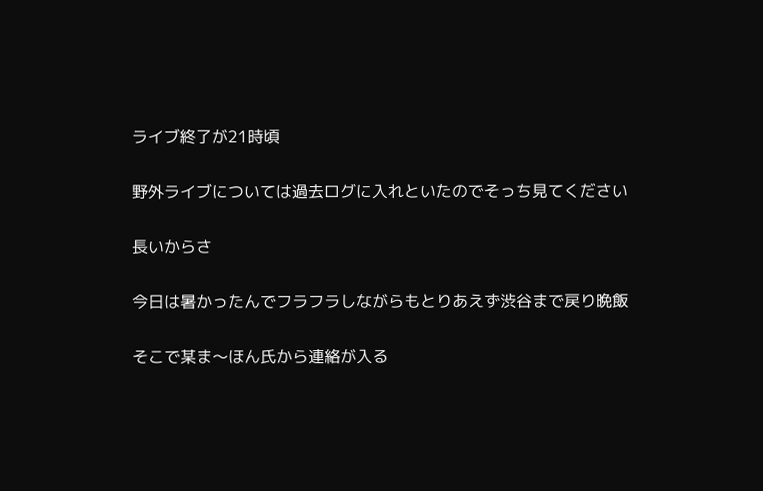ライブ終了が21時頃

野外ライブについては過去ログに入れといたのでそっち見てください

長いからさ

今日は暑かったんでフラフラしながらもとりあえず渋谷まで戻り晩飯

そこで某ま〜ほん氏から連絡が入る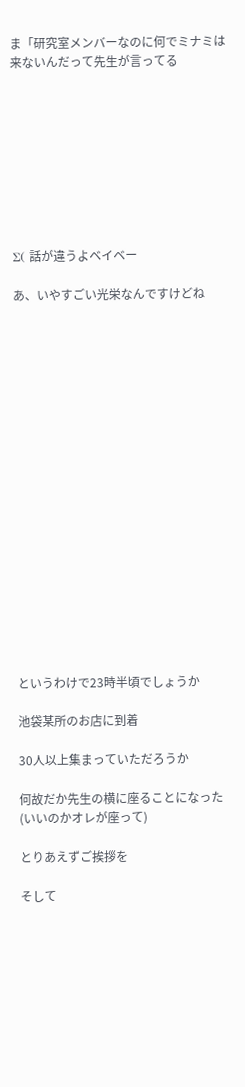ま「研究室メンバーなのに何でミナミは来ないんだって先生が言ってる









Σ( 話が違うよベイベー

あ、いやすごい光栄なんですけどね



















というわけで23時半頃でしょうか

池袋某所のお店に到着

30人以上集まっていただろうか

何故だか先生の横に座ることになった(いいのかオレが座って)

とりあえずご挨拶を

そして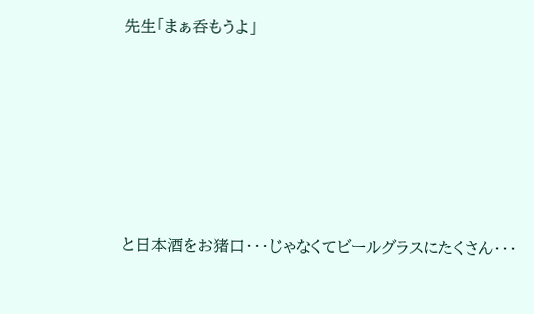先生「まぁ呑もうよ」








と日本酒をお猪口・・・じゃなくてビールグラスにたくさん・・・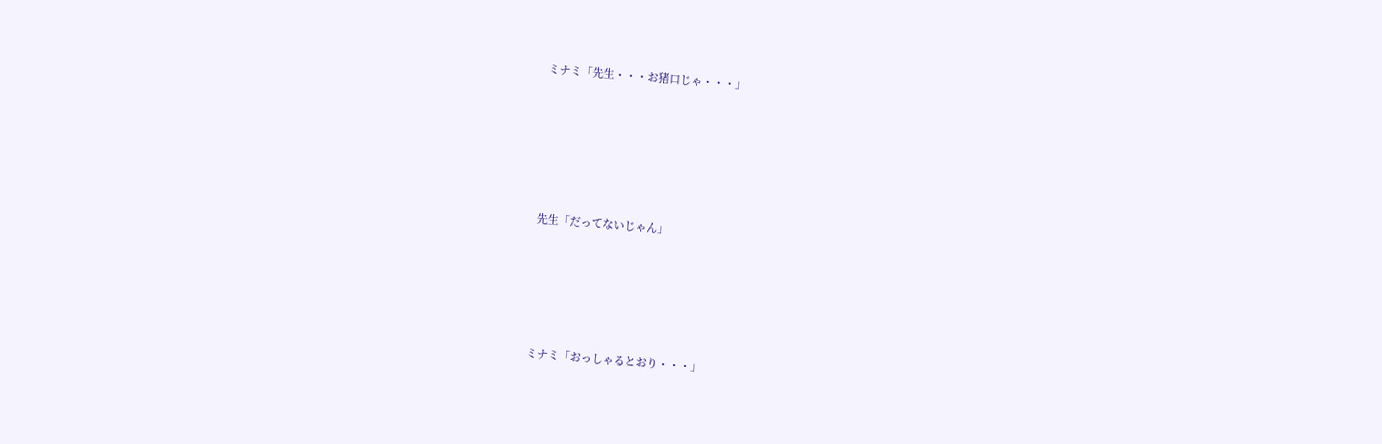ミナミ「先生・・・お猪口じゃ・・・」









先生「だってないじゃん」








ミナミ「おっしゃるとおり・・・」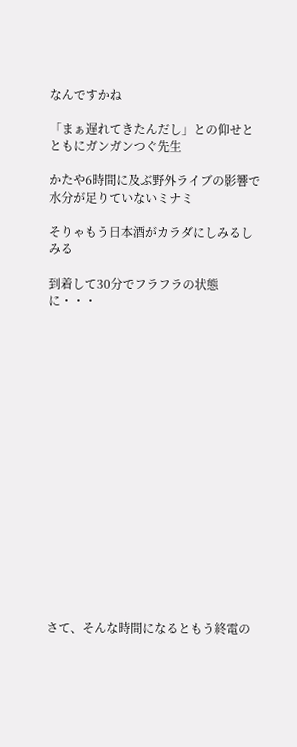なんですかね

「まぁ遅れてきたんだし」との仰せとともにガンガンつぐ先生

かたや6時間に及ぶ野外ライブの影響で水分が足りていないミナミ

そりゃもう日本酒がカラダにしみるしみる

到着して30分でフラフラの状態に・・・


















さて、そんな時間になるともう終電の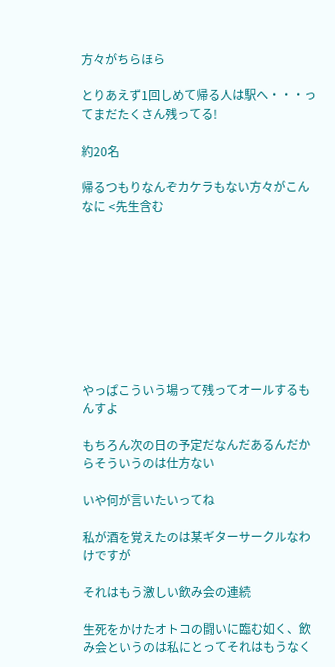方々がちらほら

とりあえず1回しめて帰る人は駅へ・・・ってまだたくさん残ってる!

約20名

帰るつもりなんぞカケラもない方々がこんなに <先生含む









やっぱこういう場って残ってオールするもんすよ

もちろん次の日の予定だなんだあるんだからそういうのは仕方ない

いや何が言いたいってね

私が酒を覚えたのは某ギターサークルなわけですが

それはもう激しい飲み会の連続

生死をかけたオトコの闘いに臨む如く、飲み会というのは私にとってそれはもうなく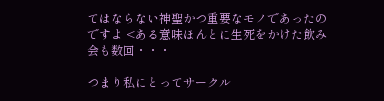てはならない神聖かつ重要なモノであったのですよ <ある意味ほんとに生死をかけた飲み会も数回・・・

つまり私にとってサークル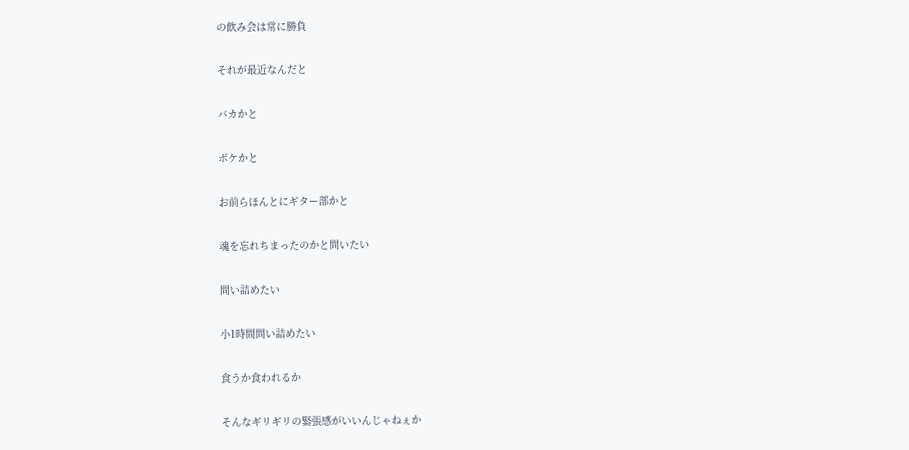の飲み会は常に勝負

それが最近なんだと

バカかと

ボケかと

お前らほんとにギター部かと

魂を忘れちまったのかと問いたい

問い詰めたい

小1時間問い詰めたい

食うか食われるか

そんなギリギリの緊張感がいいんじゃねぇか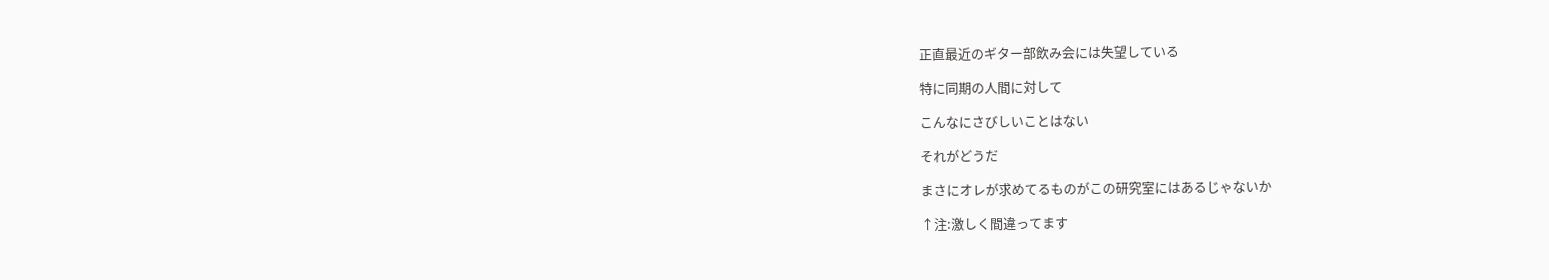正直最近のギター部飲み会には失望している

特に同期の人間に対して

こんなにさびしいことはない

それがどうだ

まさにオレが求めてるものがこの研究室にはあるじゃないか

↑注:激しく間違ってます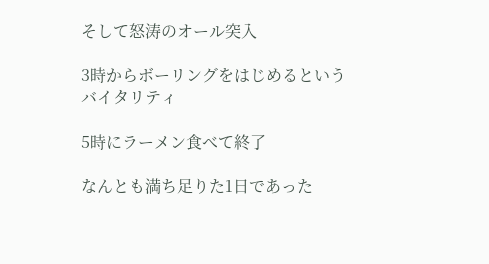そして怒涛のオール突入

3時からボーリングをはじめるというバイタリティ

5時にラーメン食べて終了

なんとも満ち足りた1日であった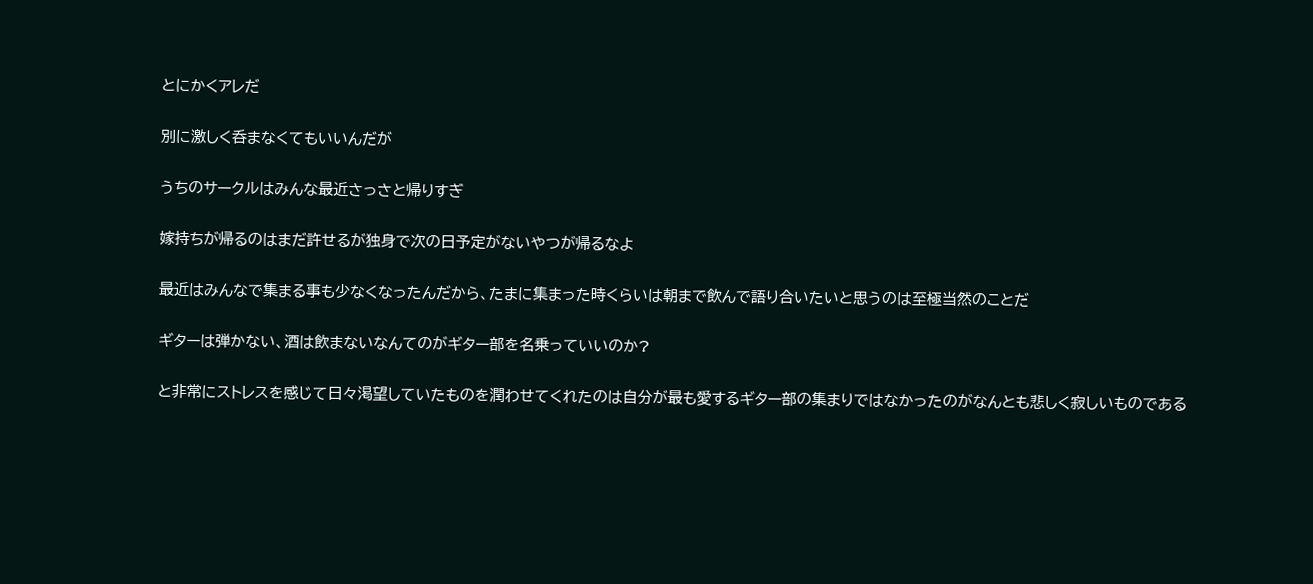とにかくアレだ

別に激しく呑まなくてもいいんだが

うちのサークルはみんな最近さっさと帰りすぎ

嫁持ちが帰るのはまだ許せるが独身で次の日予定がないやつが帰るなよ

最近はみんなで集まる事も少なくなったんだから、たまに集まった時くらいは朝まで飲んで語り合いたいと思うのは至極当然のことだ

ギターは弾かない、酒は飲まないなんてのがギター部を名乗っていいのか?

と非常にストレスを感じて日々渇望していたものを潤わせてくれたのは自分が最も愛するギター部の集まりではなかったのがなんとも悲しく寂しいものである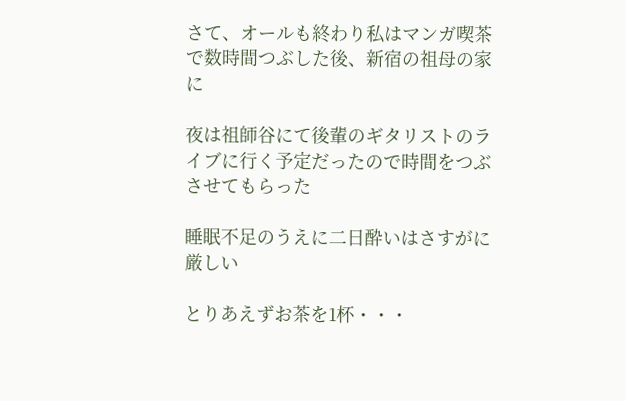さて、オールも終わり私はマンガ喫茶で数時間つぶした後、新宿の祖母の家に

夜は祖師谷にて後輩のギタリストのライブに行く予定だったので時間をつぶさせてもらった

睡眠不足のうえに二日酔いはさすがに厳しい

とりあえずお茶を1杯・・・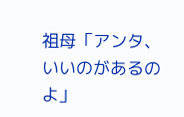祖母「アンタ、いいのがあるのよ」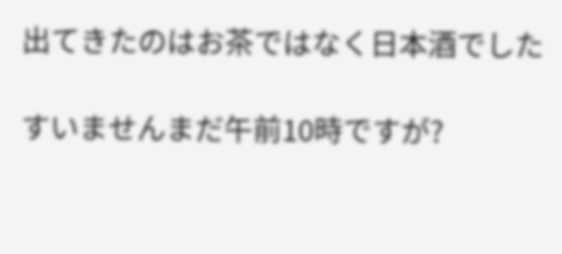出てきたのはお茶ではなく日本酒でした

すいませんまだ午前10時ですが?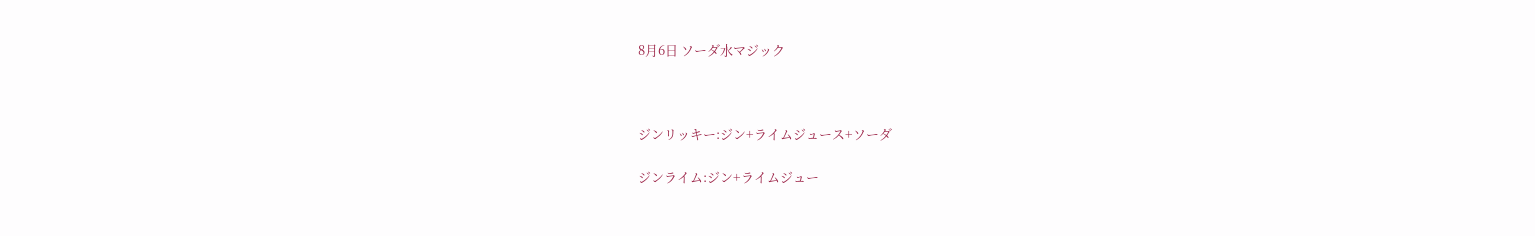8月6日 ソーダ水マジック



ジンリッキー:ジン+ライムジュース+ソーダ

ジンライム:ジン+ライムジュー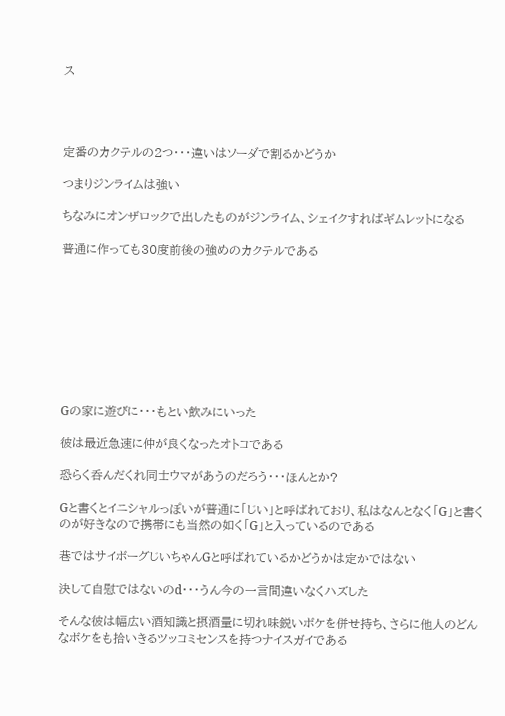ス




定番のカクテルの2つ・・・違いはソーダで割るかどうか

つまりジンライムは強い

ちなみにオンザロックで出したものがジンライム、シェイクすればギムレットになる

普通に作っても30度前後の強めのカクテルである









Gの家に遊びに・・・もとい飲みにいった

彼は最近急速に仲が良くなったオトコである

恐らく呑んだくれ同士ウマがあうのだろう・・・ほんとか?

Gと書くとイニシャルっぽいが普通に「じい」と呼ばれており、私はなんとなく「G」と書くのが好きなので携帯にも当然の如く「G」と入っているのである

巷ではサイボーグじいちゃんGと呼ばれているかどうかは定かではない

決して自慰ではないのd・・・うん今の一言間違いなくハズした

そんな彼は幅広い酒知識と摂酒量に切れ味鋭いボケを併せ持ち、さらに他人のどんなボケをも拾いきるツッコミセンスを持つナイスガイである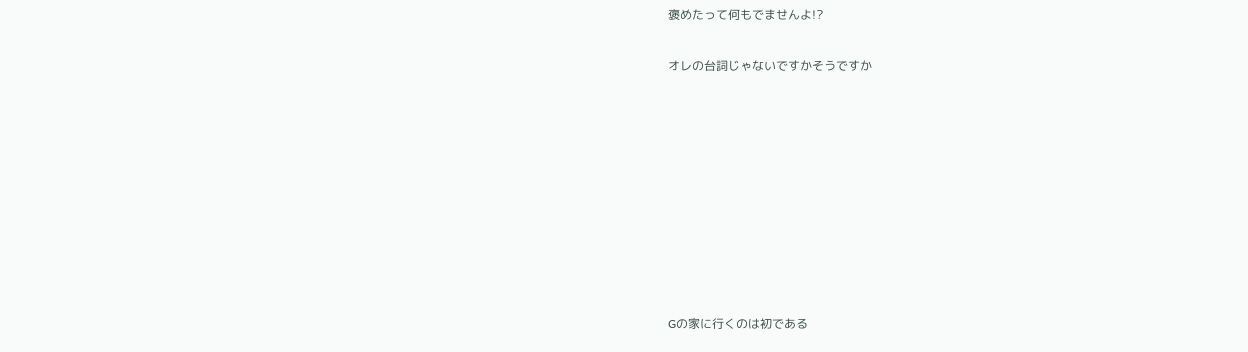褒めたって何もでませんよ!?

オレの台詞じゃないですかそうですか









Gの家に行くのは初である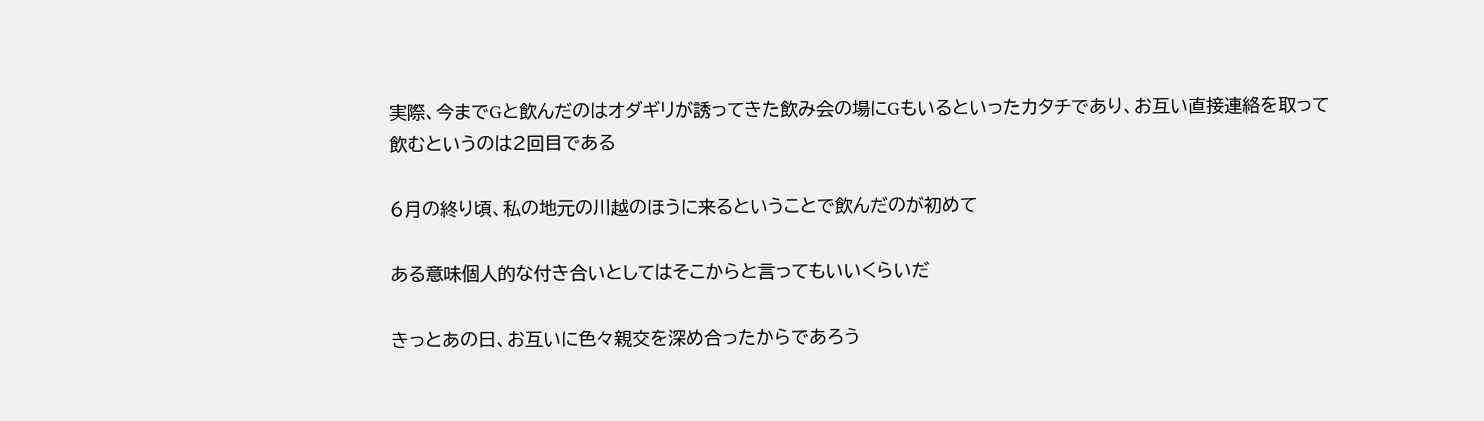実際、今までGと飲んだのはオダギリが誘ってきた飲み会の場にGもいるといったカタチであり、お互い直接連絡を取って飲むというのは2回目である

6月の終り頃、私の地元の川越のほうに来るということで飲んだのが初めて

ある意味個人的な付き合いとしてはそこからと言ってもいいくらいだ

きっとあの日、お互いに色々親交を深め合ったからであろう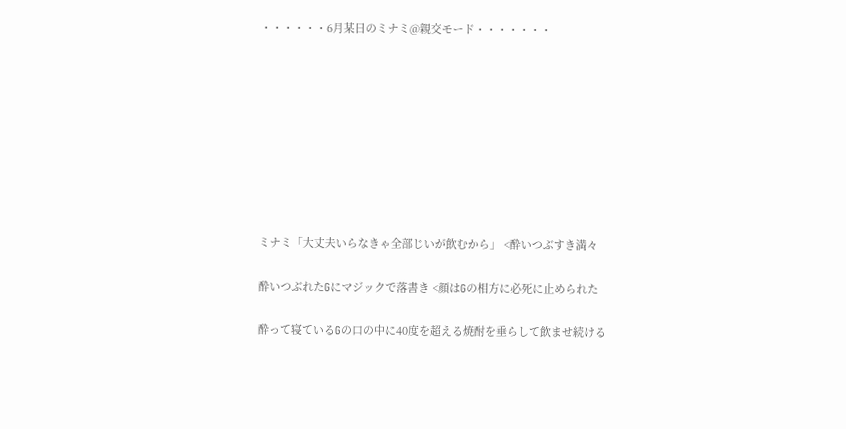・・・・・・6月某日のミナミ@親交モード・・・・・・・









ミナミ「大丈夫いらなきゃ全部じいが飲むから」 <酔いつぶすき満々

酔いつぶれたGにマジックで落書き <顔はGの相方に必死に止められた

酔って寝ているGの口の中に40度を超える焼酎を垂らして飲ませ続ける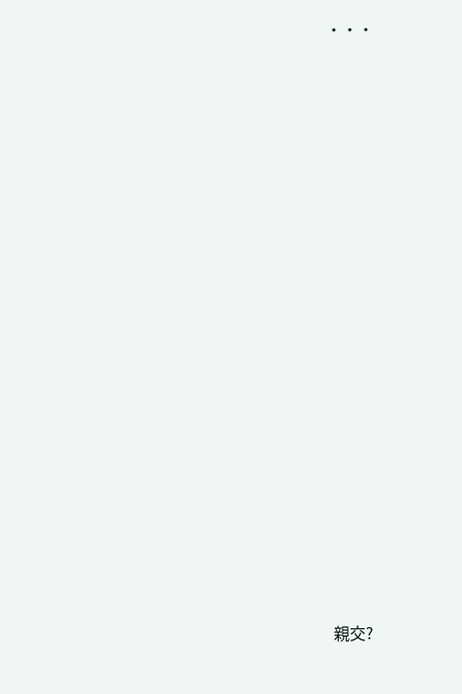・・・



















親交?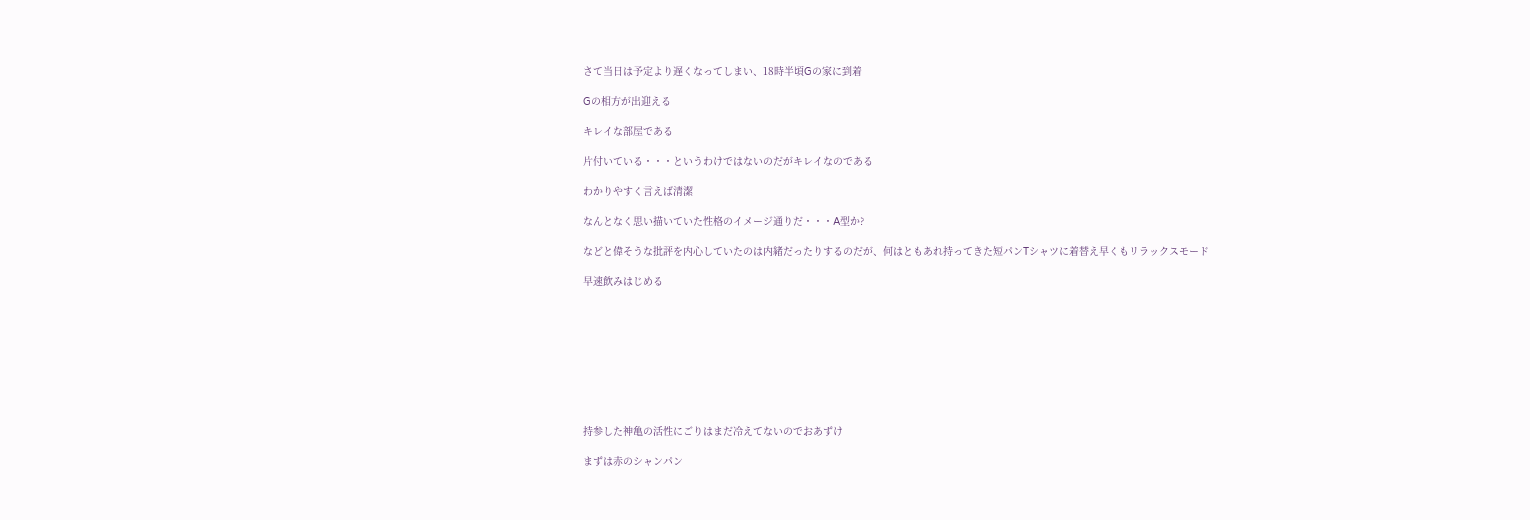さて当日は予定より遅くなってしまい、18時半頃Gの家に到着

Gの相方が出迎える

キレイな部屋である

片付いている・・・というわけではないのだがキレイなのである

わかりやすく言えば清潔

なんとなく思い描いていた性格のイメージ通りだ・・・A型か?

などと偉そうな批評を内心していたのは内緒だったりするのだが、何はともあれ持ってきた短パンTシャツに着替え早くもリラックスモード

早速飲みはじめる









持参した神亀の活性にごりはまだ冷えてないのでおあずけ

まずは赤のシャンパン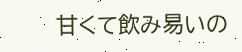甘くて飲み易いの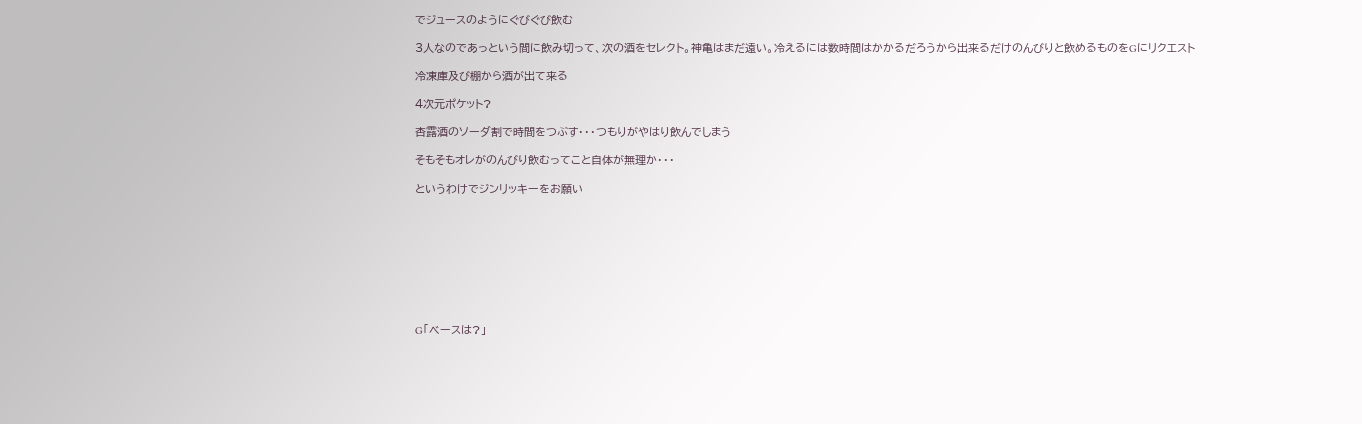でジュースのようにぐびぐび飲む

3人なのであっという間に飲み切って、次の酒をセレクト。神亀はまだ遠い。冷えるには数時間はかかるだろうから出来るだけのんびりと飲めるものをGにリクエスト

冷凍庫及び棚から酒が出て来る

4次元ポケット?

杏露酒のソーダ割で時間をつぶす・・・つもりがやはり飲んでしまう

そもそもオレがのんびり飲むってこと自体が無理か・・・

というわけでジンリッキーをお願い









G「ベースは?」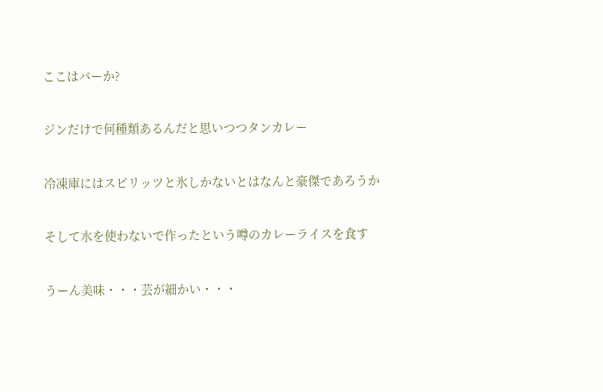ここはバーか?

ジンだけで何種類あるんだと思いつつタンカレー

冷凍庫にはスピリッツと氷しかないとはなんと豪傑であろうか

そして水を使わないで作ったという噂のカレーライスを食す

うーん美味・・・芸が細かい・・・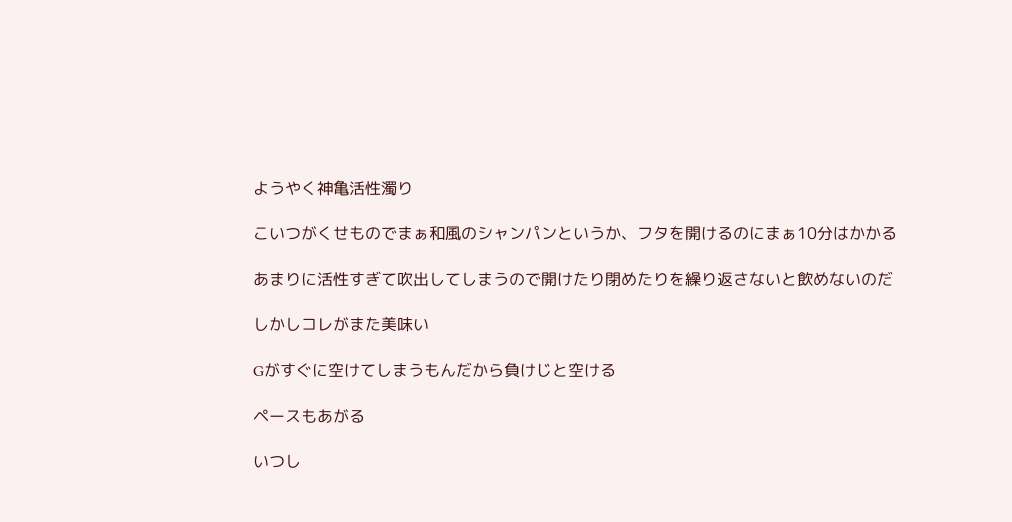ようやく神亀活性濁り

こいつがくせものでまぁ和風のシャンパンというか、フタを開けるのにまぁ10分はかかる

あまりに活性すぎて吹出してしまうので開けたり閉めたりを繰り返さないと飲めないのだ

しかしコレがまた美味い

Gがすぐに空けてしまうもんだから負けじと空ける

ペースもあがる

いつし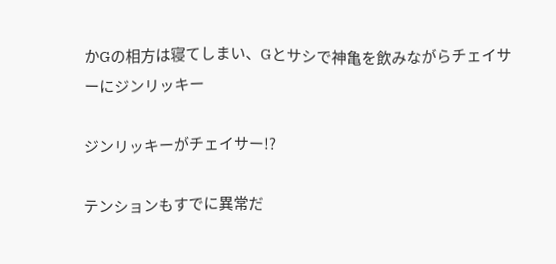かGの相方は寝てしまい、Gとサシで神亀を飲みながらチェイサーにジンリッキー

ジンリッキーがチェイサー!?

テンションもすでに異常だ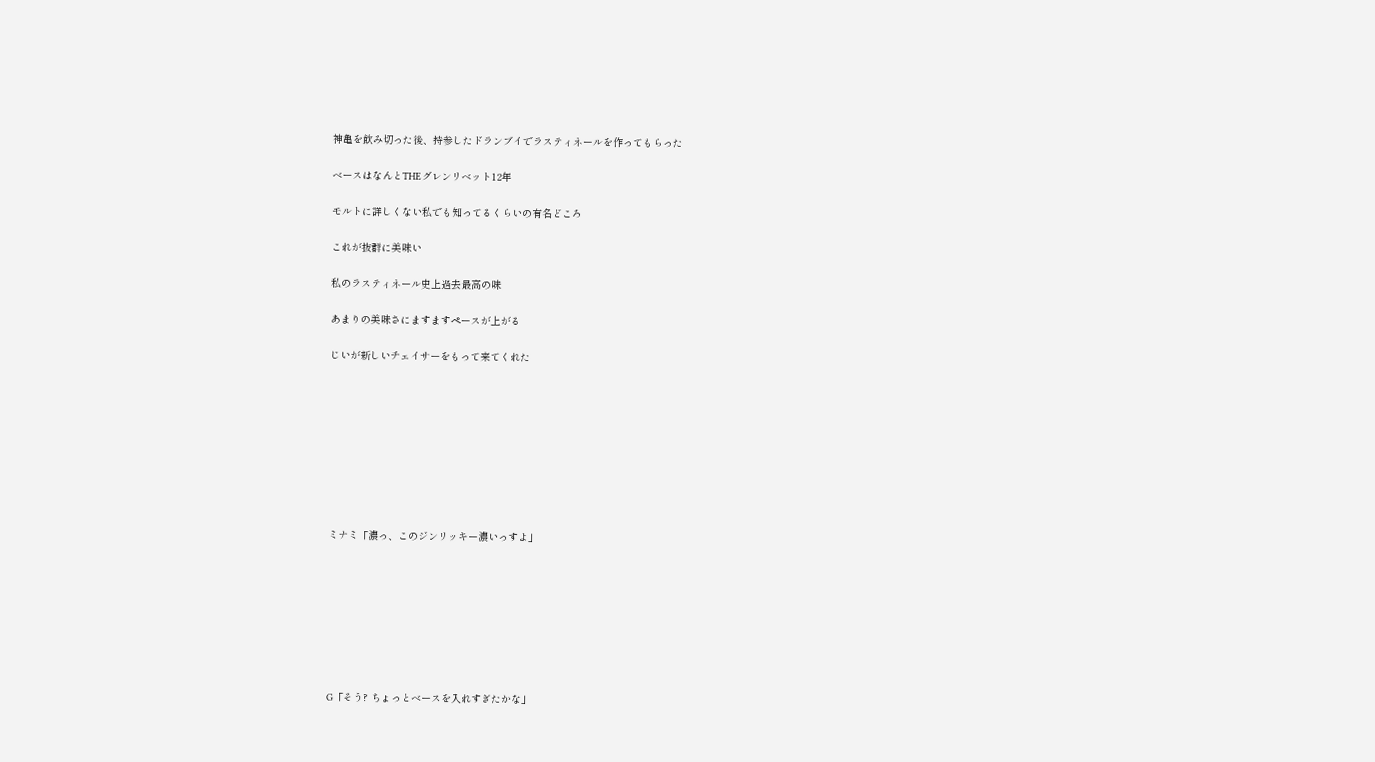神亀を飲み切った後、持参したドランブイでラスティネールを作ってもらった

ベースはなんとTHEグレンリベット12年

モルトに詳しくない私でも知ってるくらいの有名どころ

これが抜群に美味い

私のラスティネール史上過去最高の味

あまりの美味さにますますペースが上がる

じいが新しいチェイサーをもって来てくれた









ミナミ「濃っ、このジンリッキー濃いっすよ」








G「そう? ちょっとベースを入れすぎたかな」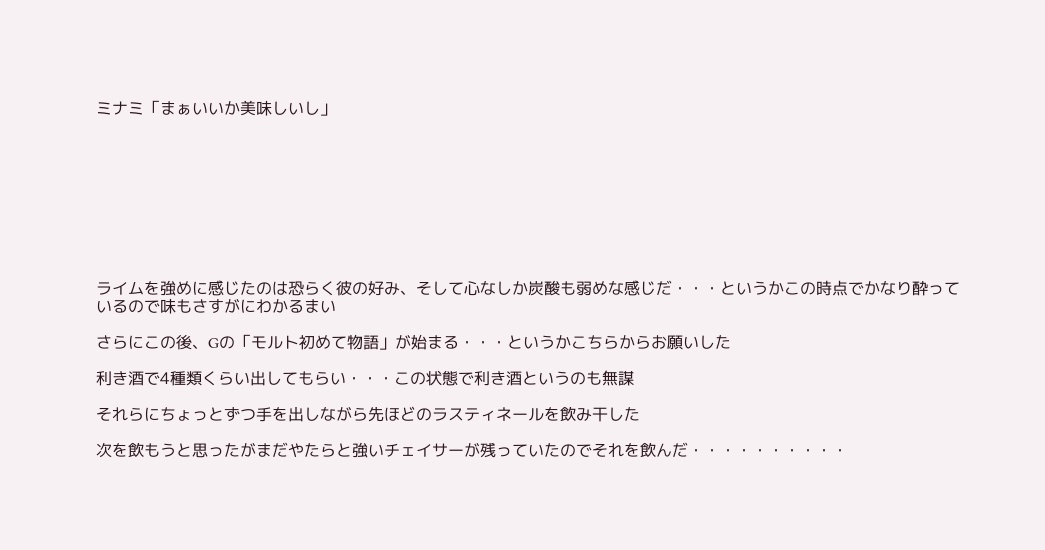ミナミ「まぁいいか美味しいし」









ライムを強めに感じたのは恐らく彼の好み、そして心なしか炭酸も弱めな感じだ・・・というかこの時点でかなり酔っているので味もさすがにわかるまい

さらにこの後、Gの「モルト初めて物語」が始まる・・・というかこちらからお願いした

利き酒で4種類くらい出してもらい・・・この状態で利き酒というのも無謀

それらにちょっとずつ手を出しながら先ほどのラスティネールを飲み干した

次を飲もうと思ったがまだやたらと強いチェイサーが残っていたのでそれを飲んだ・・・・・・・・・・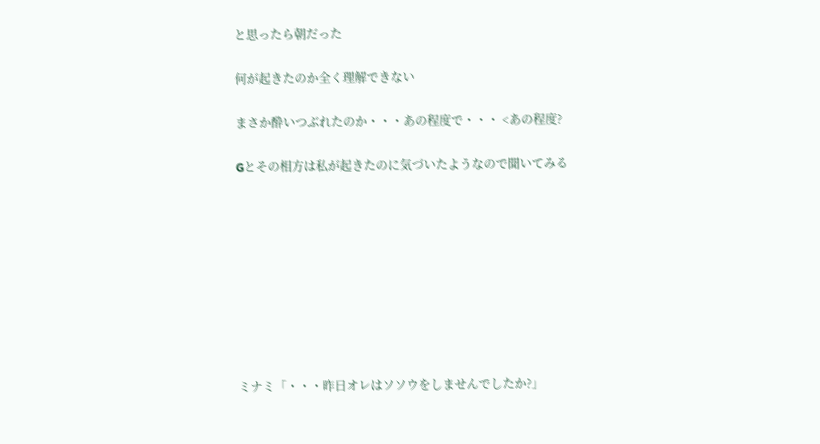と思ったら朝だった

何が起きたのか全く理解できない

まさか酔いつぶれたのか・・・あの程度で・・・ <あの程度?

Gとその相方は私が起きたのに気づいたようなので聞いてみる









ミナミ「・・・昨日オレはソソウをしませんでしたか?」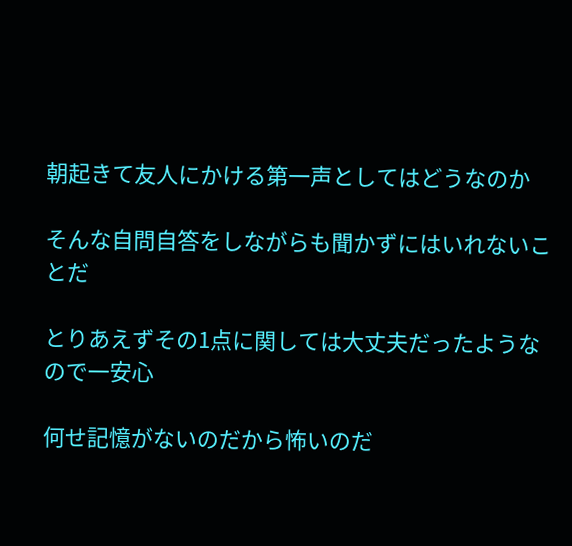朝起きて友人にかける第一声としてはどうなのか

そんな自問自答をしながらも聞かずにはいれないことだ

とりあえずその1点に関しては大丈夫だったようなので一安心

何せ記憶がないのだから怖いのだ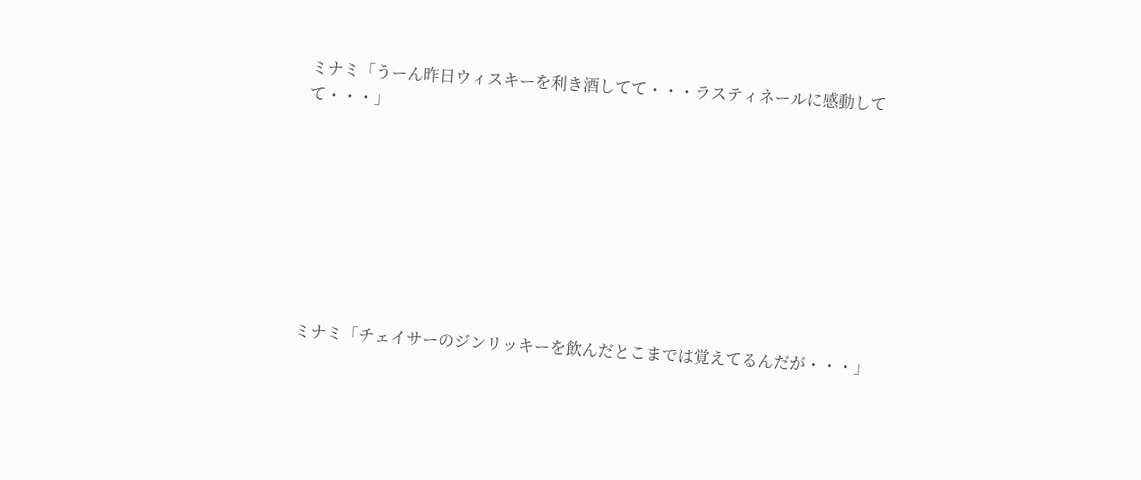ミナミ「うーん昨日ウィスキーを利き酒してて・・・ラスティネールに感動してて・・・」








ミナミ「チェイサーのジンリッキーを飲んだとこまでは覚えてるんだが・・・」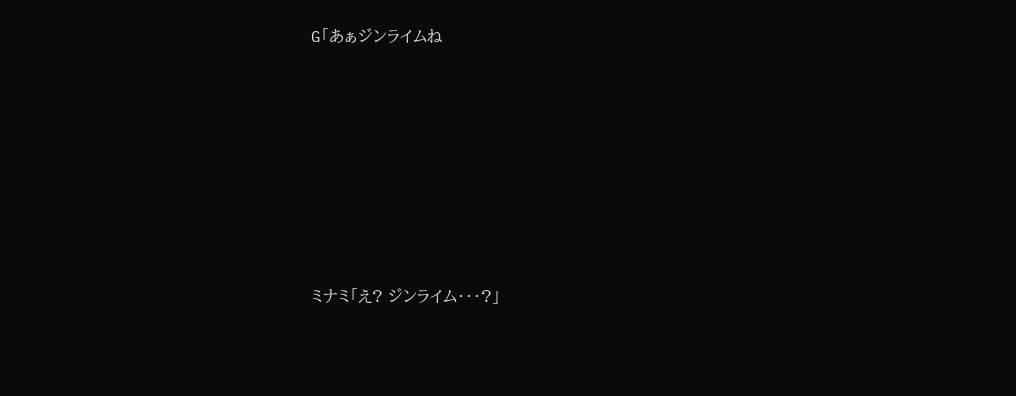G「あぁジンライムね









ミナミ「え? ジンライム・・・?」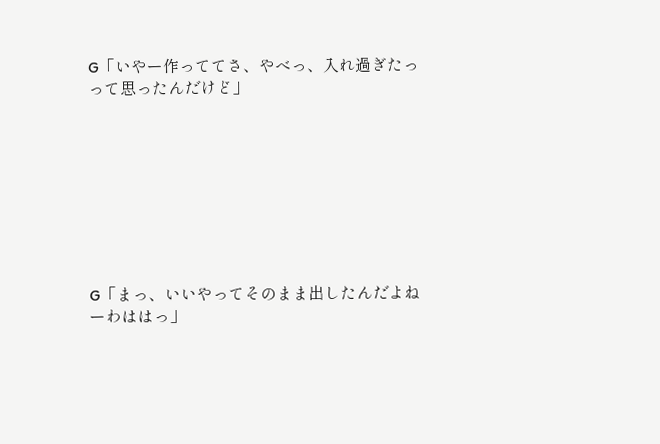G「いやー作っててさ、やべっ、入れ過ぎたっ って思ったんだけど」








G「まっ、いいやってそのまま出したんだよねーわははっ」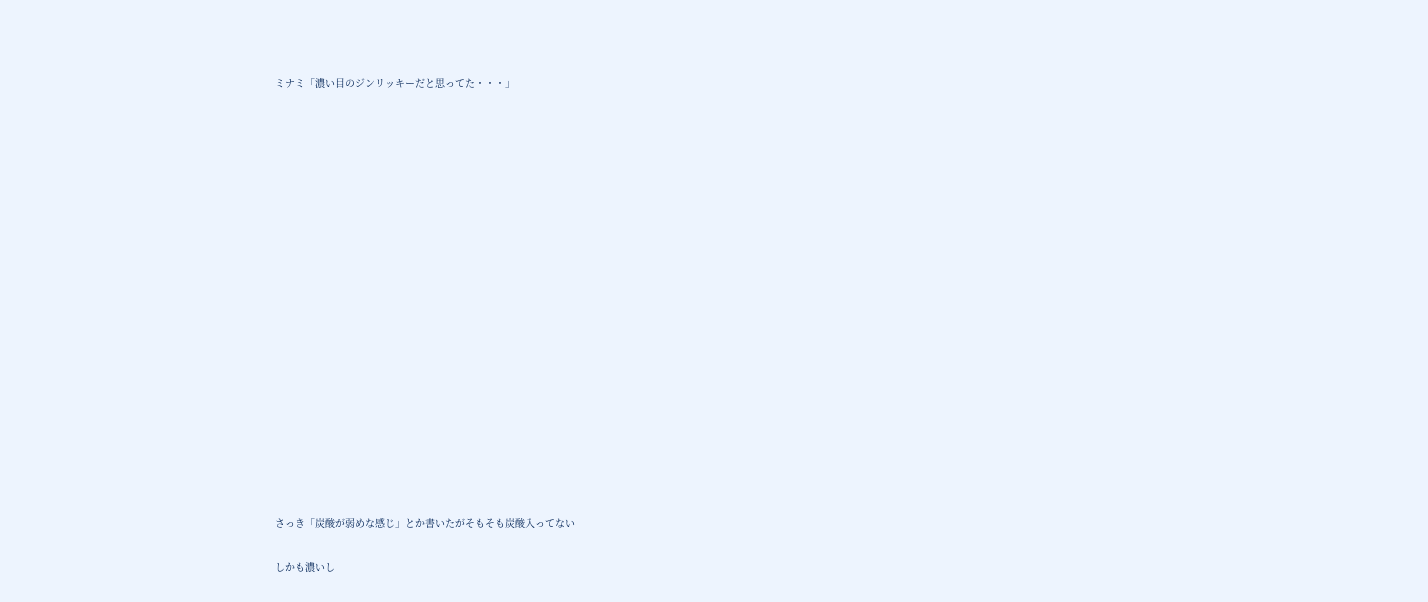ミナミ「濃い目のジンリッキーだと思ってた・・・」



















さっき「炭酸が弱めな感じ」とか書いたがそもそも炭酸入ってない

しかも濃いし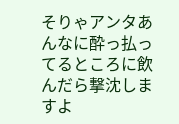そりゃアンタあんなに酔っ払ってるところに飲んだら撃沈しますよ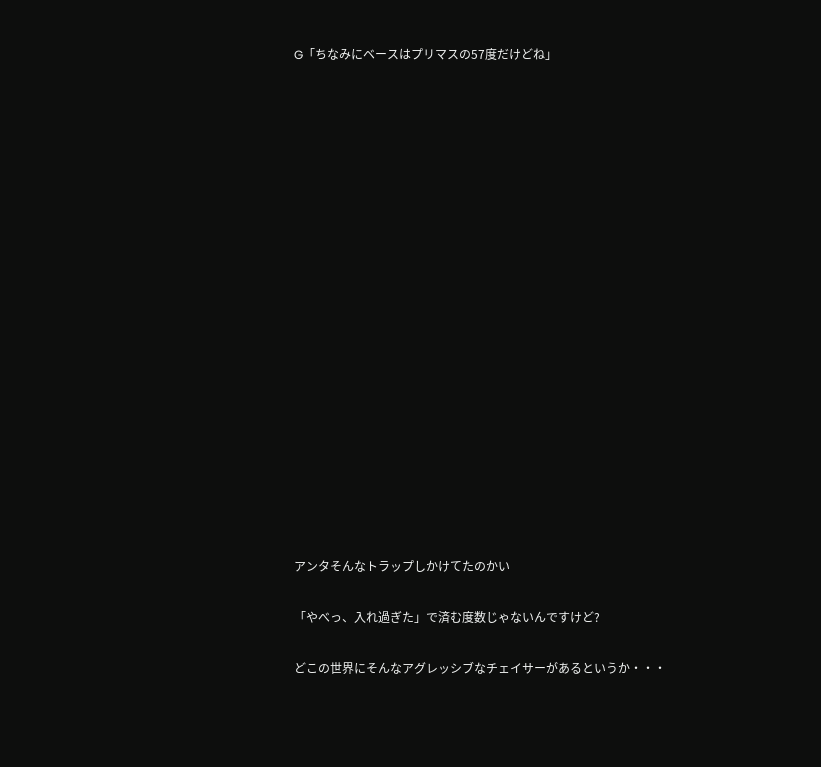G「ちなみにベースはプリマスの57度だけどね」



















アンタそんなトラップしかけてたのかい

「やべっ、入れ過ぎた」で済む度数じゃないんですけど?

どこの世界にそんなアグレッシブなチェイサーがあるというか・・・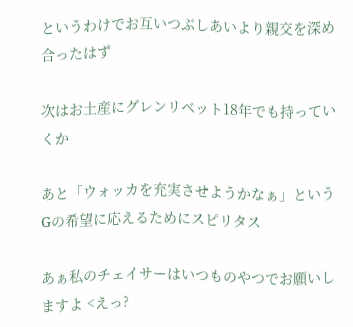というわけでお互いつぶしあいより親交を深め合ったはず

次はお土産にグレンリベット18年でも持っていくか

あと「ウォッカを充実させようかなぁ」というGの希望に応えるためにスピリタス

あぁ私のチェイサーはいつものやつでお願いしますよ <えっ?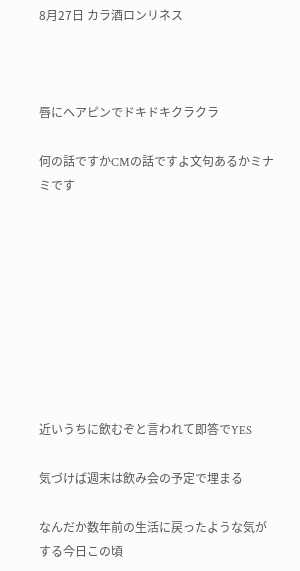8月27日 カラ酒ロンリネス



唇にヘアピンでドキドキクラクラ

何の話ですかCMの話ですよ文句あるかミナミです









近いうちに飲むぞと言われて即答でYES

気づけば週末は飲み会の予定で埋まる

なんだか数年前の生活に戻ったような気がする今日この頃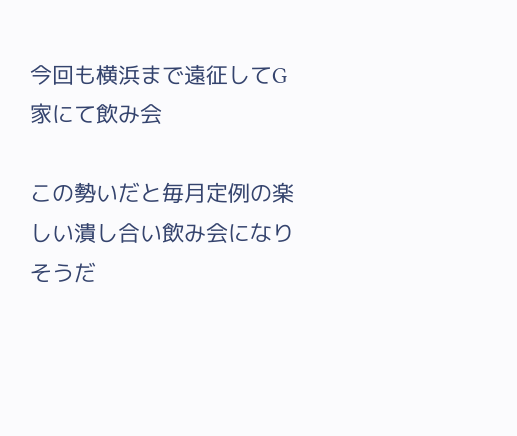今回も横浜まで遠征してG家にて飲み会

この勢いだと毎月定例の楽しい潰し合い飲み会になりそうだ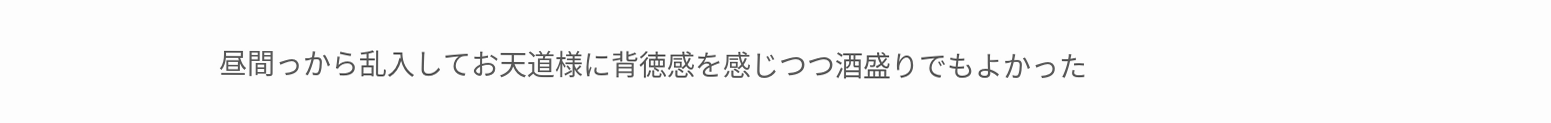昼間っから乱入してお天道様に背徳感を感じつつ酒盛りでもよかった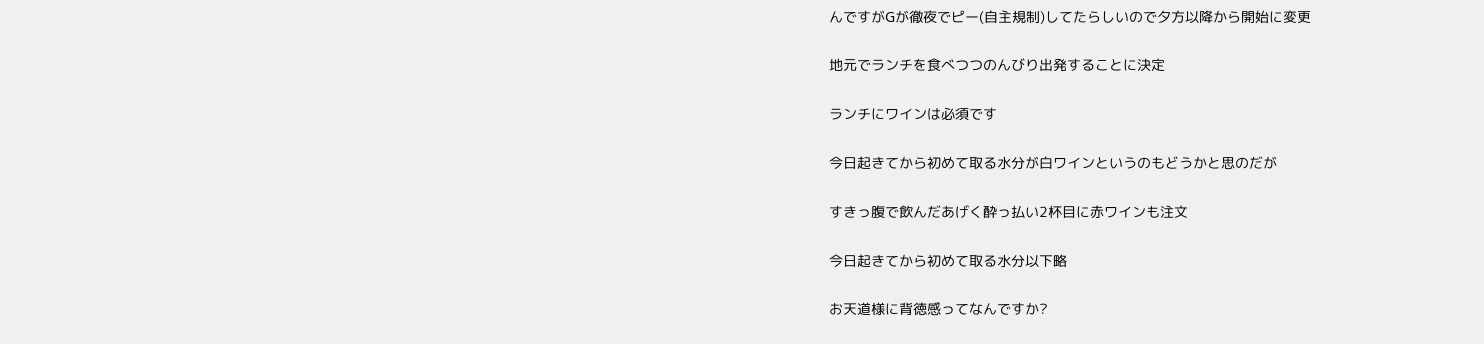んですがGが徹夜でピー(自主規制)してたらしいので夕方以降から開始に変更

地元でランチを食べつつのんびり出発することに決定

ランチにワインは必須です

今日起きてから初めて取る水分が白ワインというのもどうかと思のだが

すきっ腹で飲んだあげく酔っ払い2杯目に赤ワインも注文

今日起きてから初めて取る水分以下略

お天道様に背徳感ってなんですか?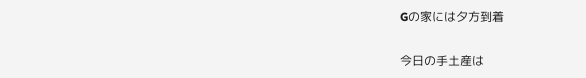Gの家には夕方到着

今日の手土産は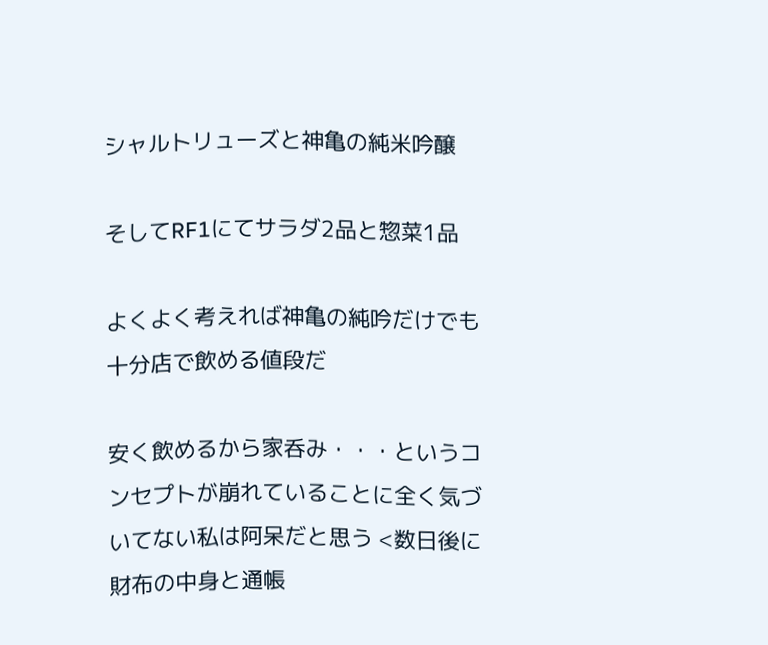シャルトリューズと神亀の純米吟醸

そしてRF1にてサラダ2品と惣菜1品

よくよく考えれば神亀の純吟だけでも十分店で飲める値段だ

安く飲めるから家呑み・・・というコンセプトが崩れていることに全く気づいてない私は阿呆だと思う <数日後に財布の中身と通帳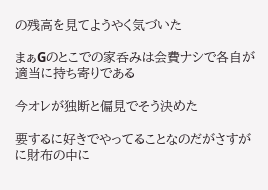の残高を見てようやく気づいた

まぁGのとこでの家呑みは会費ナシで各自が適当に持ち寄りである

今オレが独断と偏見でそう決めた

要するに好きでやってることなのだがさすがに財布の中に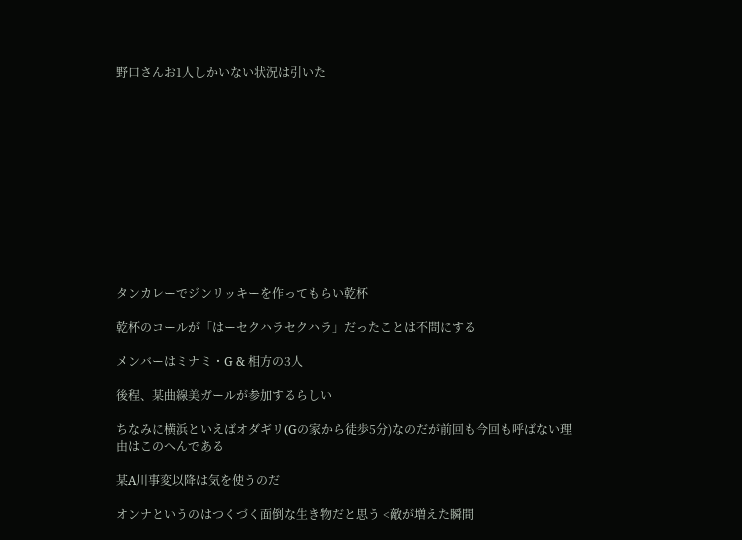野口さんお1人しかいない状況は引いた












タンカレーでジンリッキーを作ってもらい乾杯

乾杯のコールが「はーセクハラセクハラ」だったことは不問にする

メンバーはミナミ・G & 相方の3人

後程、某曲線美ガールが参加するらしい

ちなみに横浜といえばオダギリ(Gの家から徒歩5分)なのだが前回も今回も呼ばない理由はこのへんである

某A川事変以降は気を使うのだ

オンナというのはつくづく面倒な生き物だと思う <敵が増えた瞬間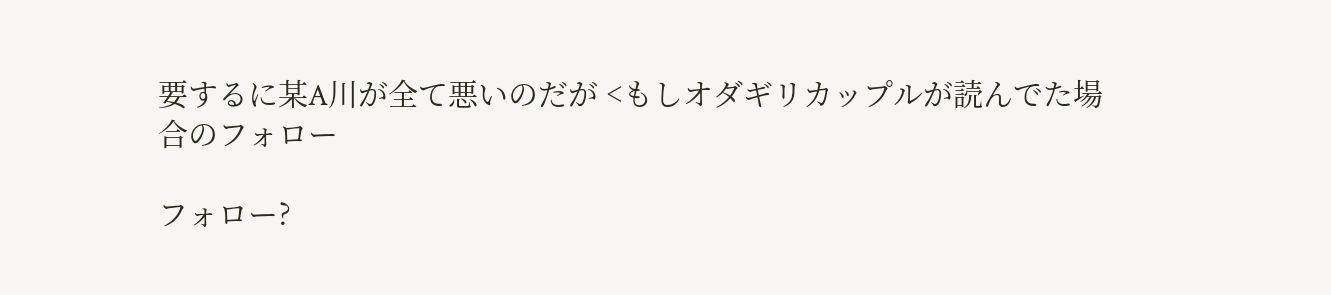要するに某A川が全て悪いのだが <もしオダギリカップルが読んでた場合のフォロー

フォロー?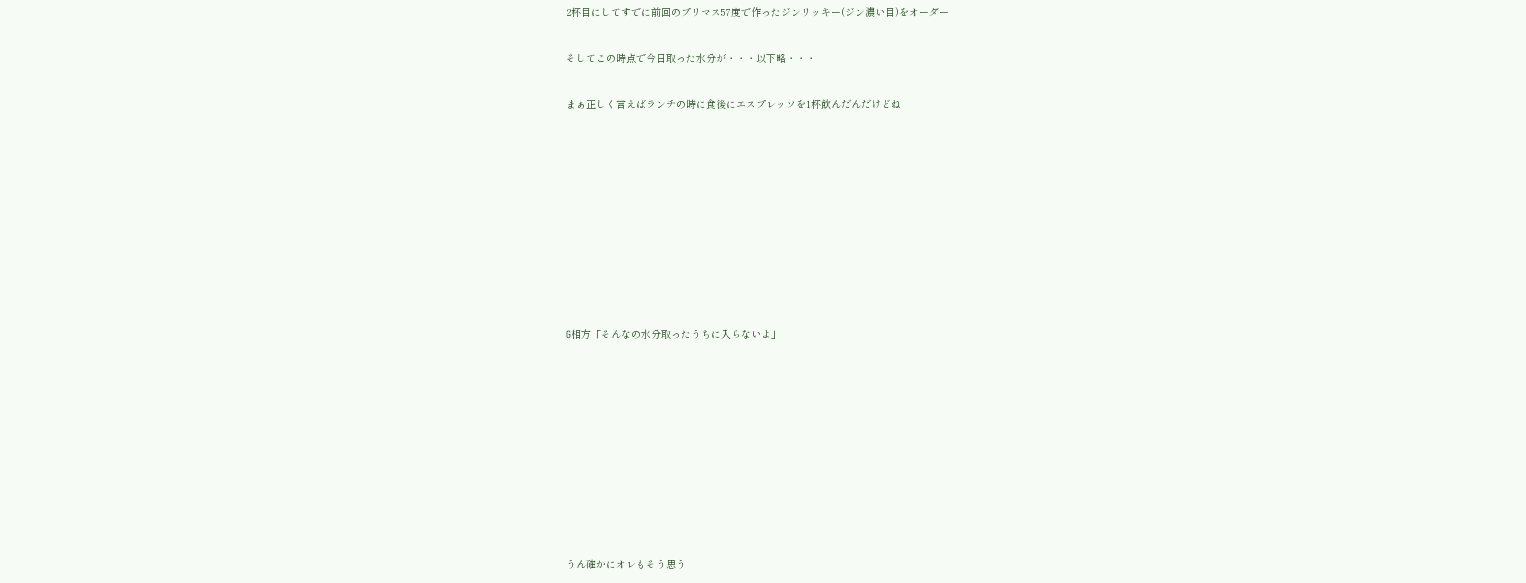2杯目にしてすでに前回のプリマス57度で作ったジンリッキー(ジン濃い目)をオーダー

そしてこの時点で今日取った水分が・・・以下略・・・

まぁ正しく言えばランチの時に食後にエスプレッソを1杯飲んだんだけどね









G相方「そんなの水分取ったうちに入らないよ」









うん確かにオレもそう思う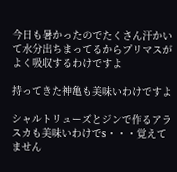今日も暑かったのでたくさん汗かいて水分出ちまってるからプリマスがよく吸収するわけですよ

持ってきた神亀も美味いわけですよ

シャルトリューズとジンで作るアラスカも美味いわけでs・・・覚えてません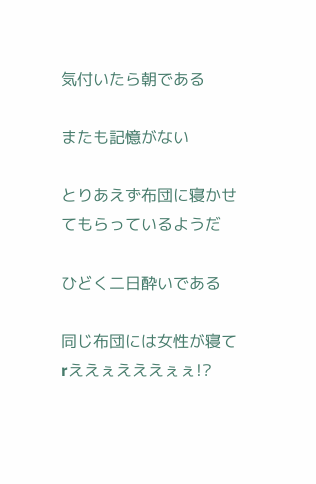気付いたら朝である

またも記憶がない

とりあえず布団に寝かせてもらっているようだ

ひどく二日酔いである

同じ布団には女性が寝てrええぇえええぇぇ!?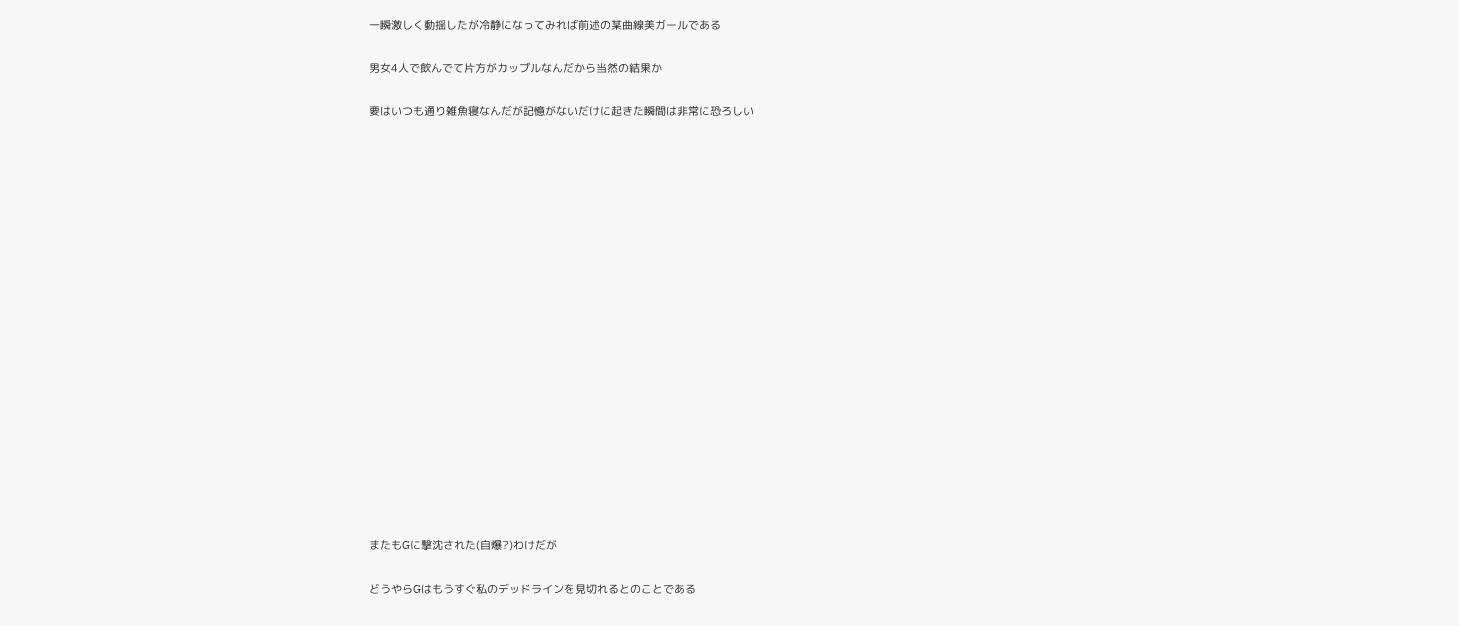一瞬激しく動揺したが冷静になってみれば前述の某曲線美ガールである

男女4人で飲んでて片方がカップルなんだから当然の結果か

要はいつも通り雑魚寝なんだが記憶がないだけに起きた瞬間は非常に恐ろしい



















またもGに撃沈された(自爆?)わけだが

どうやらGはもうすぐ私のデッドラインを見切れるとのことである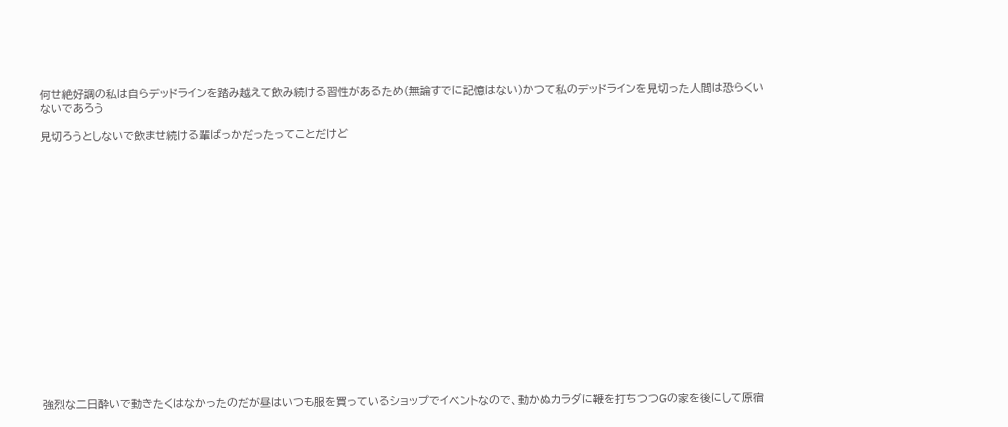何せ絶好調の私は自らデッドラインを踏み越えて飲み続ける習性があるため(無論すでに記憶はない)かつて私のデッドラインを見切った人間は恐らくいないであろう

見切ろうとしないで飲ませ続ける輩ばっかだったってことだけど


















強烈な二日酔いで動きたくはなかったのだが昼はいつも服を買っているショップでイベントなので、動かぬカラダに鞭を打ちつつGの家を後にして原宿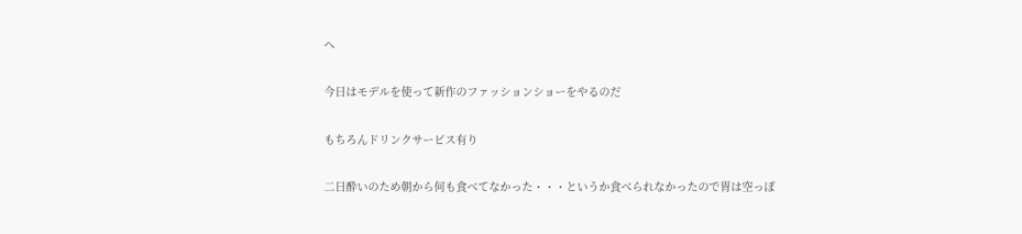へ

今日はモデルを使って新作のファッションショーをやるのだ

もちろんドリンクサービス有り

二日酔いのため朝から何も食べてなかった・・・というか食べられなかったので胃は空っぽ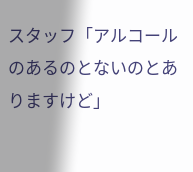スタッフ「アルコールのあるのとないのとありますけど」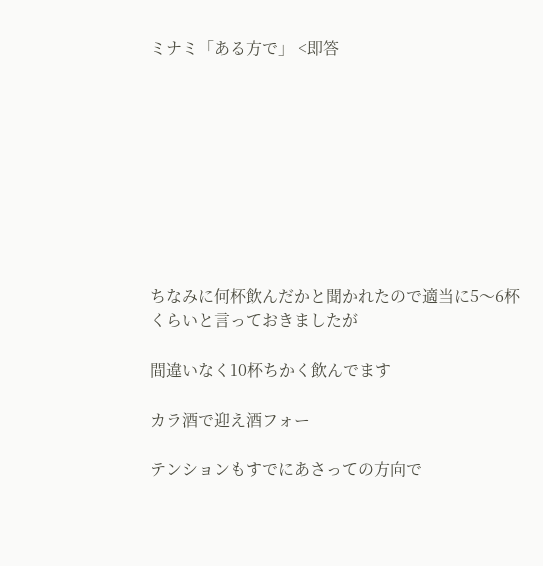ミナミ「ある方で」 <即答









ちなみに何杯飲んだかと聞かれたので適当に5〜6杯くらいと言っておきましたが

間違いなく10杯ちかく飲んでます

カラ酒で迎え酒フォー

テンションもすでにあさっての方向で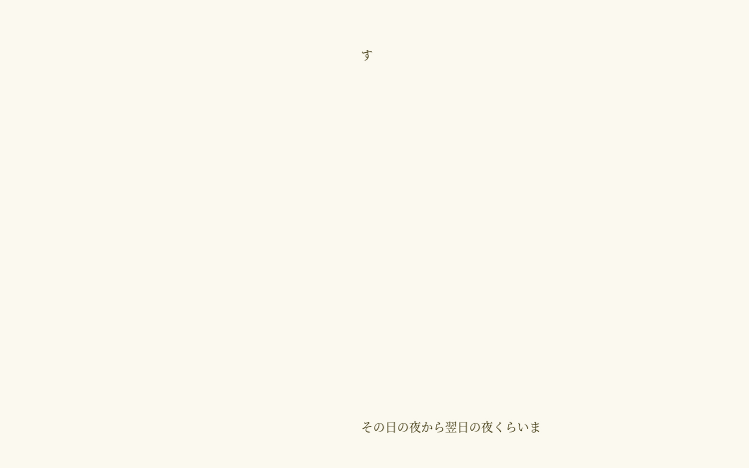す



















その日の夜から翌日の夜くらいま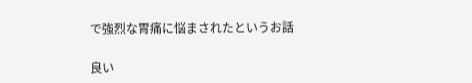で強烈な胃痛に悩まされたというお話

良い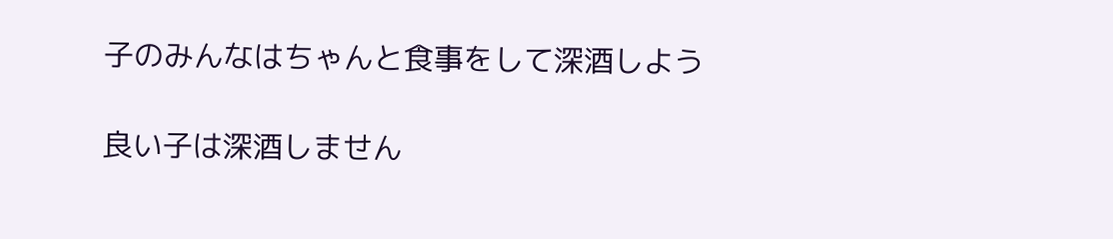子のみんなはちゃんと食事をして深酒しよう

良い子は深酒しません